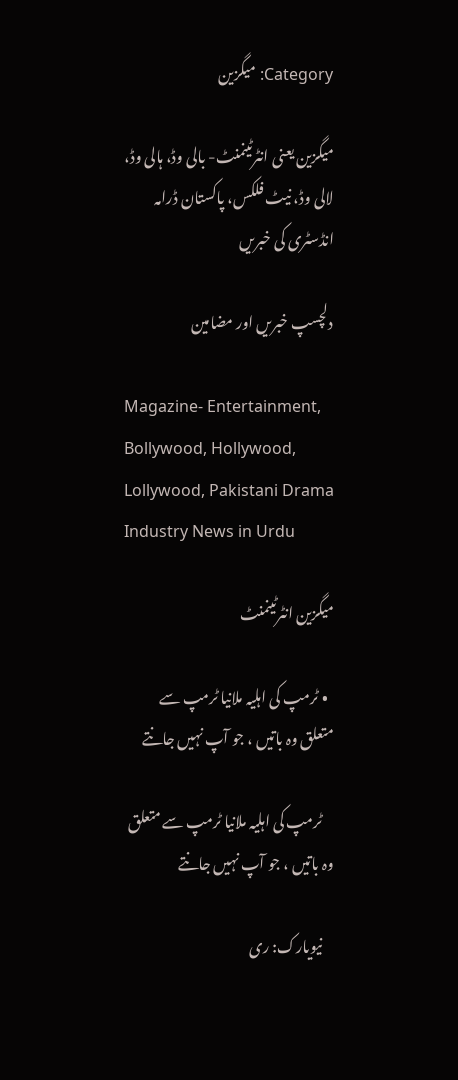Category: میگزین

میگزین یعنی انٹرٹینمنٹ- بالی وڈ، ہالی وڈ، لالی وڈ، نیٹ فلکس، پاکستان ڈرامہ انڈسٹری کی خبریں

دلچسپ خبریں اور مضامین

Magazine- Entertainment, Bollywood, Hollywood, Lollywood, Pakistani Drama Industry News in Urdu

میگزین انٹرٹینمنٹ

  • ٹرمپ کی اہلیہ ملانیا ٹرمپ سے متعلق وہ باتیں ، جو آپ نہیں جانتے

    ٹرمپ کی اہلیہ ملانیا ٹرمپ سے متعلق وہ باتیں ، جو آپ نہیں جانتے

    نیویارک: ری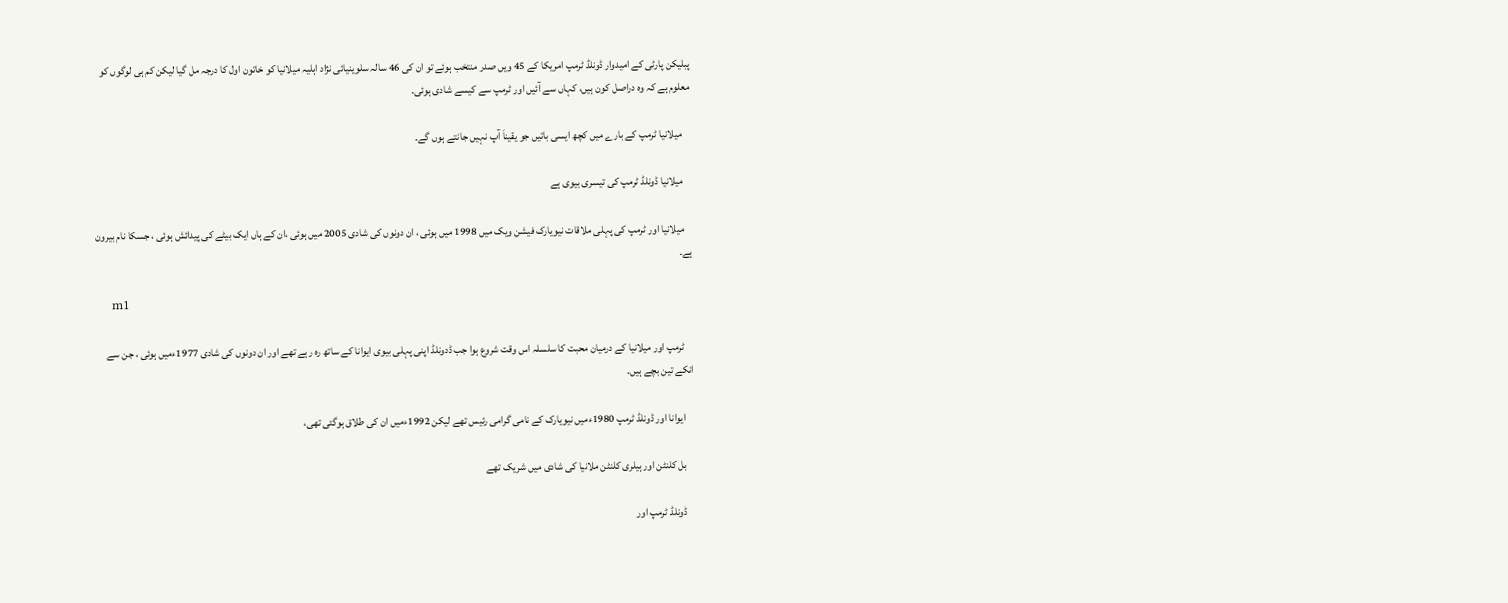پبلیکن پارٹی کے امیدوار ڈونلڈ ٹرمپ امریکا کے 45 ویں صدر منتخب ہوئے تو ان کی 46 سالہ سلوینیائی نژاد اہلیہ میلانیا کو خاتون اول کا درجہ مل گیا لیکن کم ہی لوگوں کو معلوم ہے کہ وہ دراصل کون ہیں، کہاں سے آئیں اور ٹرمپ سے کیسے شادی ہوئی۔

    میلانیا ٹرمپ کے بارے میں کچھ ایسی باتیں جو یقیناَ آپ نہیں جانتے ہوں گے۔

    میلانیا ڈونلڈ ٹرمپ کی تیسری بیوی ہے

    میلانیا اور ٹرمپ کی پہلی ملاقات نیویارک فیشن ویک میں 1998 میں ہوئی ، ان دونوں کی شادی 2005 میں ہوئی ،ان کے ہاں ایک بیٹے کی پیدائش ہوئی ، جسکا نام بیرون ہے۔

    m1

    ٹرمپ اور میلانیا کے درمیان محبت کا سلسلہ اس وقت شروع ہوا جب ڈدونلڈ اپنی پہلی بیوی ایوانا کے ساتھ رہ رہے تھے اور ان دونوں کی شادی 1977ءمیں ہوئی ، جن سے انکے تین بچے ہیں۔

    ایوانا اور ڈونلڈ ٹرمپ 1980ءمیں نیویارک کے نامی گرامی رئیس تھے لیکن 1992ءمیں ان کی طلاق ہوگئی تھی،

    بل کلنٹن اور ہیلری کلنٹن ملانیا کی شادی میں شریک تھے

    ڈونلڈ ٹرمپ اور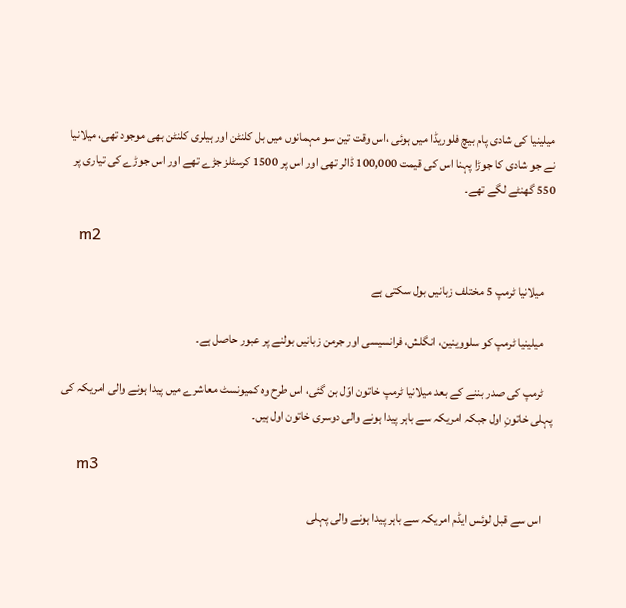میلینیا کی شادی پام بیچ فلوریڈا میں ہوئی ،اس وقت تین سو مہمانوں میں بل کلنٹن اور ہیلری کلنٹن بھی موجود تھی، میلانیا نے جو شادی کا جوڑا پہنا اس کی قیمت 100,000 ڈالر تھی اور اس پر 1500 کرسٹلز جڑے تھے اور اس جوڑے کی تیاری پر 550 گھنٹے لگے تھے۔

    m2

    میلانیا ٹرمپ 5 مختلف زبانیں بول سکتی ہے

    میلینیا ٹرمپ کو سلووینین، انگلش، فرانسیسی اور جرمن زبانیں بولنے پر عبور حاصل ہے۔

    ٹرمپ کی صدر بننے کے بعد میلانیا ٹرمپ خاتون اوّل بن گئی، اس طرح وہ کمیونسٹ معاشرے میں پیدا ہونے والی امریکہ کی پہلی خاتونِ اول جبکہ امریکہ سے باہر پیدا ہونے والی دوسری خاتون اول ہیں۔

    m3

    اس سے قبل لوئس ایڈم امریکہ سے باہر پیدا ہونے والی پہلی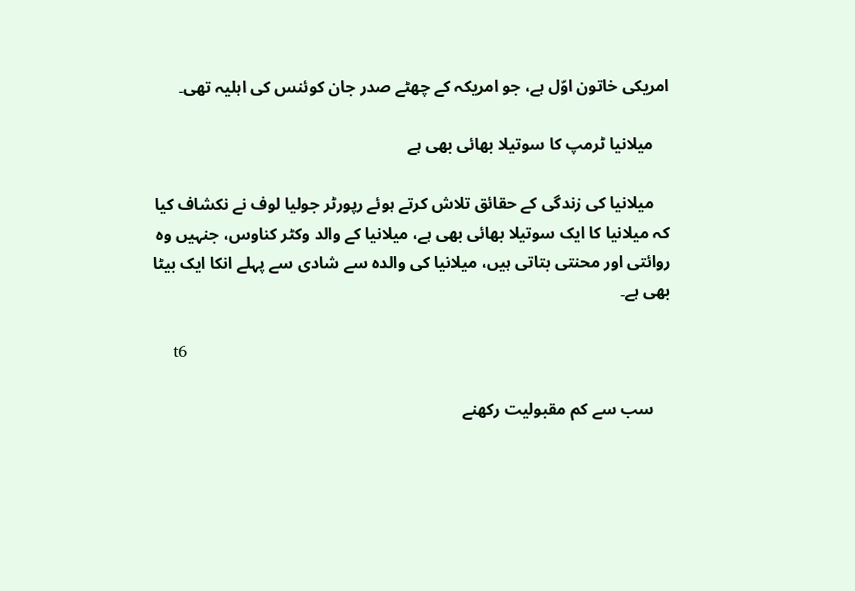امریکی خاتون اوّل ہے، جو امریکہ کے چھٹے صدر جان کوئنس کی اہلیہ تھی۔

    میلانیا ٹرمپ کا سوتیلا بھائی بھی ہے

    میلانیا کی زندگی کے حقائق تلاش کرتے ہوئے رپورٹر جولیا لوف نے نکشاف کیا کہ میلانیا کا ایک سوتیلا بھائی بھی ہے، میلانیا کے والد وکٹر کناوس، جنہیں وہ روائتی اور محنتی بتاتی ہیں، میلانیا کی والدہ سے شادی سے پہلے انکا ایک بیٹا بھی ہے۔

    t6

    سب سے کم مقبولیت رکھنے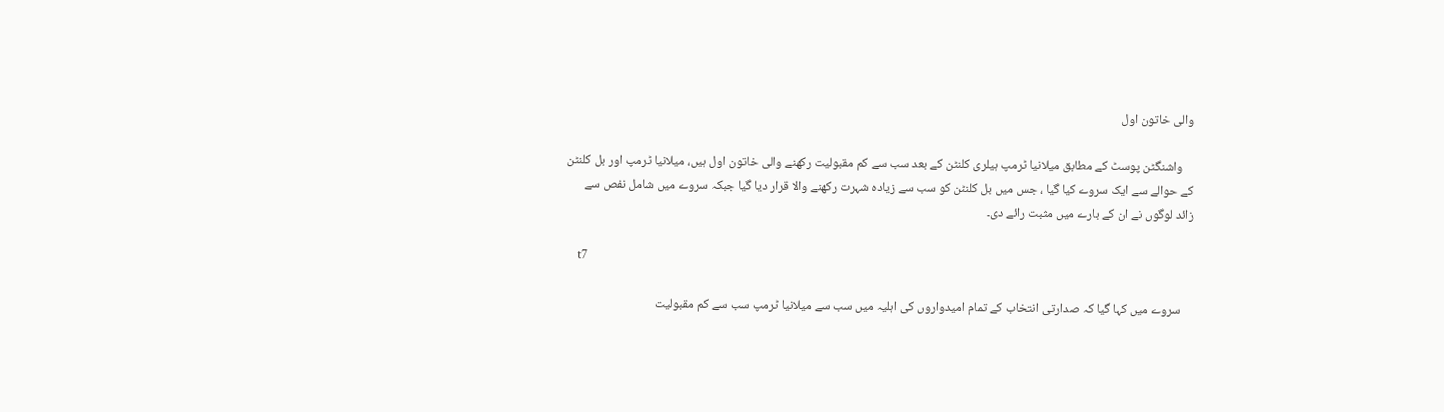والی خاتون اول

    واشنگٹن پوسٹ کے مطابق میلانیا ٹرمپ ہیلری کلنٹن کے بعد سب سے کم مقبولیت رکھنے والی خاتون اول ہیں، میلانیا ٹرمپ اور بل کلنٹن کے حوالے سے ایک سروے کیا گیا ، جس میں بل کلنٹن کو سب سے زیادہ شہرت رکھنے والا قرار دیا گیا جبکہ سروے میں شامل نفص سے زائد لوگوں نے ان کے بارے میں مثبت رائے دی۔

    t7

    سروے میں کہا گیا کہ صدارتی انتخاب کے تمام امیدواروں کی اہلیہ میں سب سے میلانیا ٹرمپ سب سے کم مقبولیت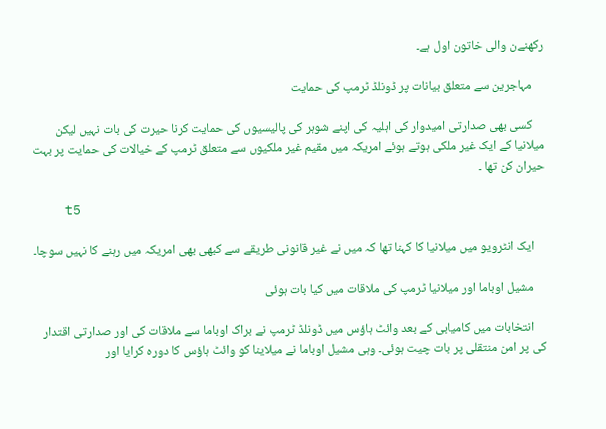رکھنےن والی خاتون اول ہے۔

    مہاجرین سے متعلق بیانات پر ڈونلڈ ٹرمپ کی حمایت

    کسی بھی صدارتی امیدوار کی اہلیہ کی اپنے شوہر کی پالیسیوں کی حمایت کرنا حیرت کی بات نہیں لیکن میلانیا کے ایک غیر ملکی ہوتے ہوئے امریکہ میں مقیم غیر ملکیوں سے متعلق ٹرمپ کے خیالات کی حمایت پر بہت حیران کن تھا ۔

    t5

    ایک انٹرویو میں میلانیا کا کہنا تھا کہ میں نے غیر قانونی طریقے سے کبھی بھی امریکہ میں رہنے کا نہیں سوچا۔

    مشیل اوباما اور میلانیا ٹرمپ کی ملاقات میں کیا بات ہوئی

    انتخابات میں کامیابی کے بعد وائٹ ہاؤس میں ڈونلڈ ٹرمپ نے براک اوباما سے ملاقات کی اور صدارتی اقتدار کی پر امن منتقلی پر بات چیت ہوئی۔ وہی مشیل اوباما نے میلاینا کو وائٹ ہاؤس کا دورہ کرایا اور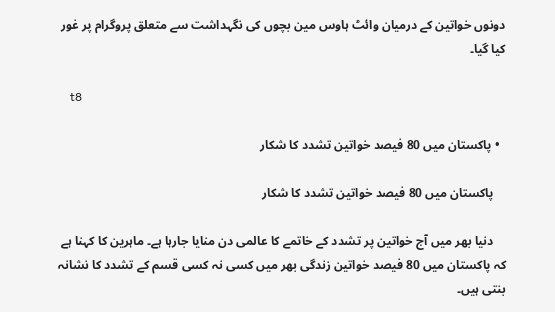دونوں خواتین کے درمیان وائٹ ہاوس مین بچوں کی نگہداشت سے متعلق پروگرام پر غور کیا گیا۔

    t8

  • پاکستان میں 80 فیصد خواتین تشدد کا شکار

    پاکستان میں 80 فیصد خواتین تشدد کا شکار

    دنیا بھر میں آج خواتین پر تشدد کے خاتمے کا عالمی دن منایا جارہا ہے۔ ماہرین کا کہنا ہے کہ پاکستان میں 80 فیصد خواتین زندگی بھر میں کسی نہ کسی قسم کے تشدد کا نشانہ بنتی ہیں۔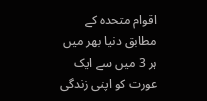اقوام متحدہ کے مطابق دنیا بھر میں ہر 3 میں سے ایک عورت کو اپنی زندگی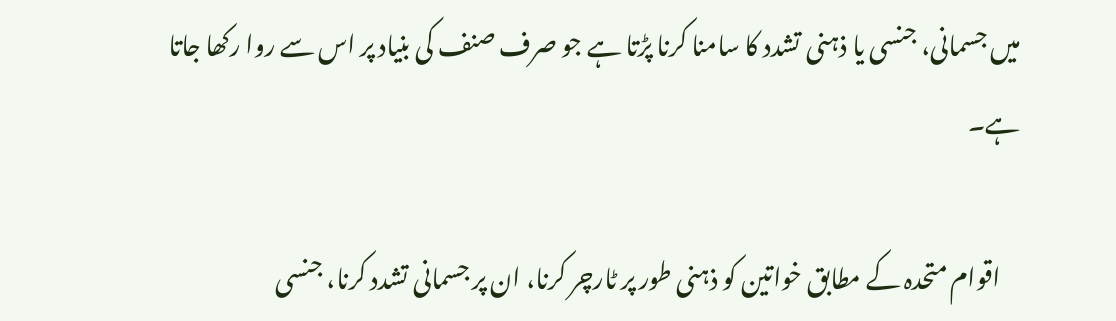میں جسمانی، جنسی یا ذہنی تشدد کا سامنا کرنا پڑتا ہے جو صرف صنف کی بنیاد پر اس سے روا رکھا جاتا ہے۔

    اقوام متحدہ کے مطابق خواتین کو ذہنی طور پر ٹارچر کرنا، ان پر جسمانی تشدد کرنا، جنسی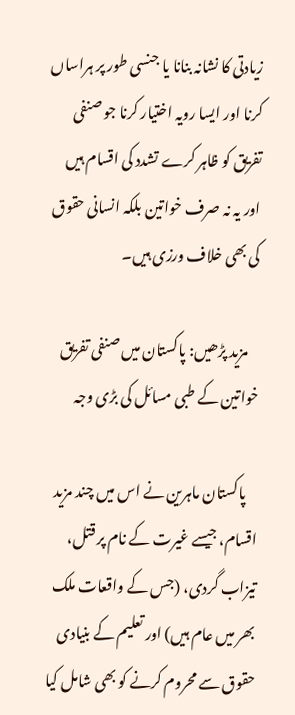زیادتی کا نشانہ بنانا یا جنسی طور پر ہراساں کرنا اور ایسا رویہ اختیار کرنا جو صنفی تفریق کو ظاہر کرے تشدد کی اقسام ہیں اور یہ نہ صرف خواتین بلکہ انسانی حقوق کی بھی خلاف ورزی ہیں۔

    مزید پڑھیں: پاکستان میں صنفی تفریق خواتین کے طبی مسائل کی بڑی وجہ

    پاکستان ماہرین نے اس میں چند مزید اقسام، جیسے غیرت کے نام پر قتل، تیزاب گردی، (جس کے واقعات ملک بھر میں عام ہیں) اور تعلیم کے بنیادی حقوق سے محروم کرنے کو بھی شامل کیا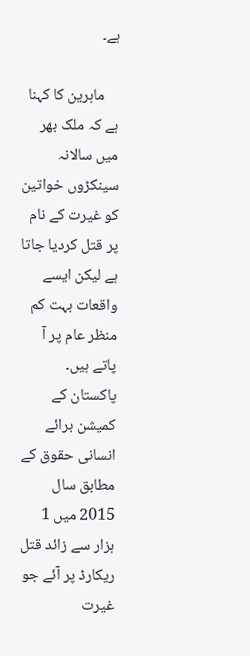ہے۔

    ماہرین کا کہنا ہے کہ ملک بھر میں سالانہ سینکڑوں خواتین کو غیرت کے نام پر قتل کردیا جاتا ہے لیکن ایسے واقعات بہت کم منظر عام پر آ پاتے ہیں۔ پاکستان کے کمیشن برائے انسانی حقوق کے مطابق سال 2015 میں 1 ہزار سے زائد قتل ریکارڈ پر آئے جو غیرت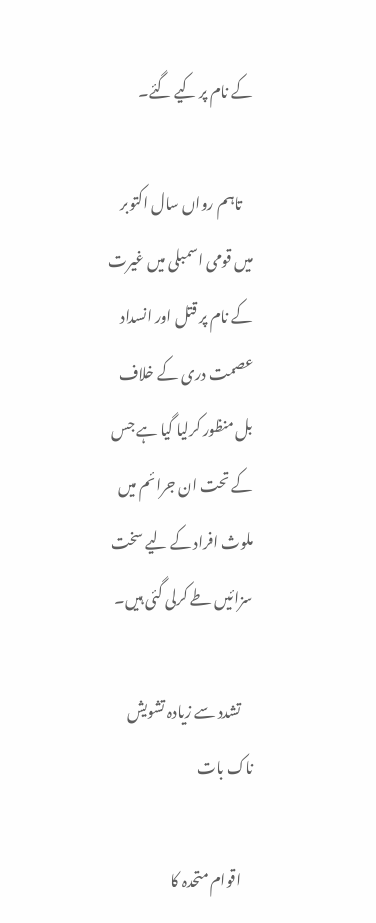کے نام پر کیے گئے۔

    تاہم رواں سال اکتوبر میں قومی اسمبلی میں غیرت کے نام پر قتل اور انسداد عصمت دری کے خلاف بل منظور کرلیا گیا ہے جس کے تحت ان جرائم میں ملوث افراد کے لیے سخت سزائیں طے کرلی گئی ہیں۔

    تشدد سے زیادہ تشویش ناک بات

    اقوام متحدہ کا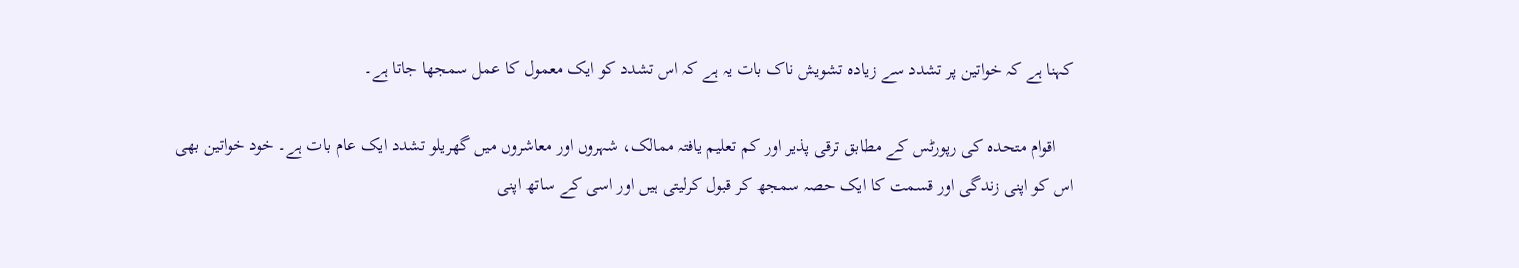کہنا ہے کہ خواتین پر تشدد سے زیادہ تشویش ناک بات یہ ہے کہ اس تشدد کو ایک معمول کا عمل سمجھا جاتا ہے۔

    اقوام متحدہ کی رپورٹس کے مطابق ترقی پذیر اور کم تعلیم یافتہ ممالک، شہروں اور معاشروں میں گھریلو تشدد ایک عام بات ہے۔ خود خواتین بھی اس کو اپنی زندگی اور قسمت کا ایک حصہ سمجھ کر قبول کرلیتی ہیں اور اسی کے ساتھ اپنی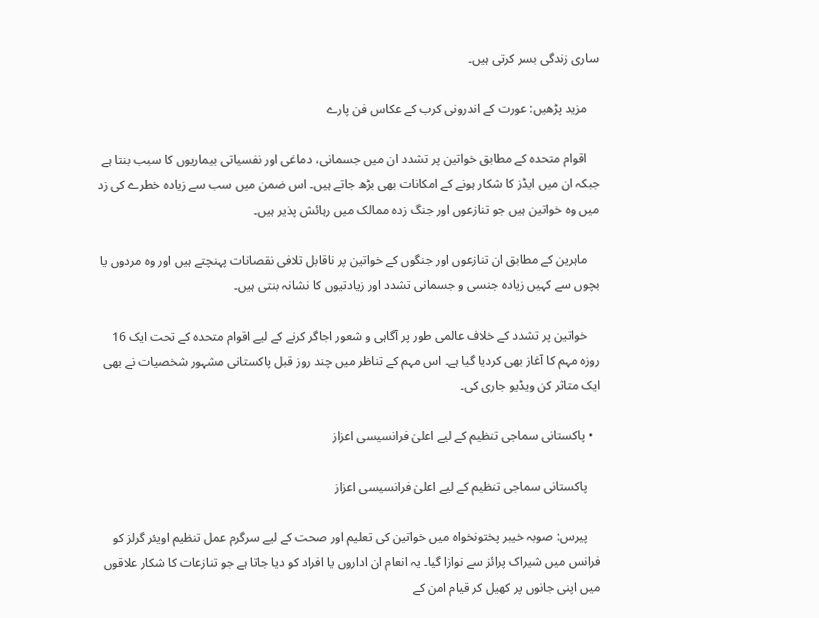ساری زندگی بسر کرتی ہیں۔

    مزید پڑھیں: عورت کے اندرونی کرب کے عکاس فن پارے

    اقوام متحدہ کے مطابق خواتین پر تشدد ان میں جسمانی، دماغی اور نفسیاتی بیماریوں کا سبب بنتا ہے جبکہ ان میں ایڈز کا شکار ہونے کے امکانات بھی بڑھ جاتے ہیں۔ اس ضمن میں سب سے زیادہ خطرے کی زد میں وہ خواتین ہیں جو تنازعوں اور جنگ زدہ ممالک میں رہائش پذیر ہیں۔

    ماہرین کے مطابق ان تنازعوں اور جنگوں کے خواتین پر ناقابل تلافی نقصانات پہنچتے ہیں اور وہ مردوں یا بچوں سے کہیں زیادہ جنسی و جسمانی تشدد اور زیادتیوں کا نشانہ بنتی ہیں۔

    خواتین پر تشدد کے خلاف عالمی طور پر آگاہی و شعور اجاگر کرنے کے لیے اقوام متحدہ کے تحت ایک 16 روزہ مہم کا آغاز بھی کردیا گیا ہے۔ اس مہم کے تناظر میں چند روز قبل پاکستانی مشہور شخصیات نے بھی ایک متاثر کن ویڈیو جاری کی۔

  • پاکستانی سماجی تنظیم کے لیے اعلیٰ فرانسیسی اعزاز

    پاکستانی سماجی تنظیم کے لیے اعلیٰ فرانسیسی اعزاز

    پیرس: صوبہ خیبر پختونخواہ میں خواتین کی تعلیم اور صحت کے لیے سرگرم عمل تنظیم اویئر گرلز کو فرانس میں شیراک پرائز سے نوازا گیا۔ یہ انعام ان اداروں یا افراد کو دیا جاتا ہے جو تنازعات کا شکار علاقوں میں اپنی جانوں پر کھیل کر قیام امن کے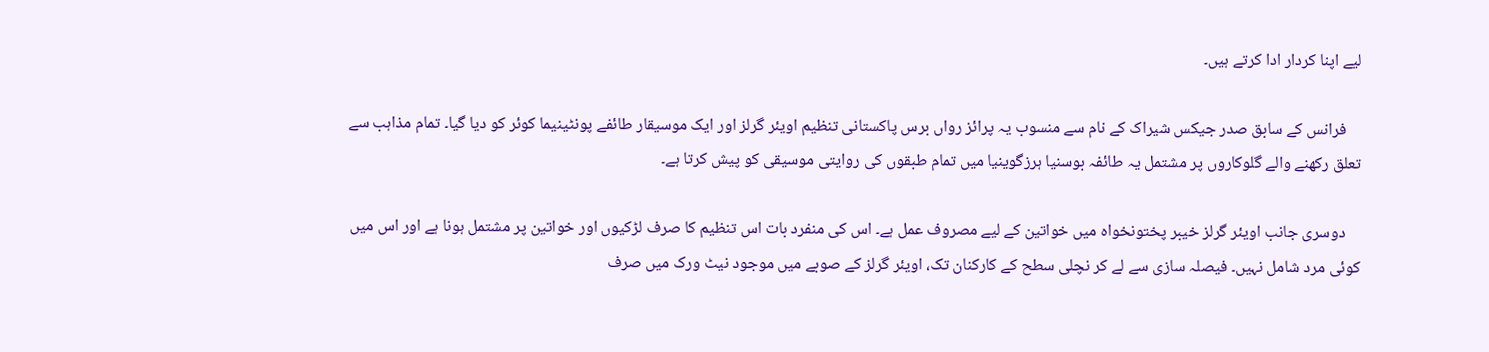لیے اپنا کردار ادا کرتے ہیں۔

    فرانس کے سابق صدر جیکس شیراک کے نام سے منسوب یہ پرائز رواں برس پاکستانی تنظیم اویئر گرلز اور ایک موسیقار طائفے پونٹینیما کوئر کو دیا گیا۔ تمام مذاہب سے تعلق رکھنے والے گلوکاروں پر مشتمل یہ طائفہ بوسنیا ہرزگوینیا میں تمام طبقوں کی روایتی موسیقی کو پیش کرتا ہے۔

    دوسری جانب اویئر گرلز خیبر پختونخواہ میں خواتین کے لیے مصروف عمل ہے۔ اس کی منفرد بات اس تنظیم کا صرف لڑکیوں اور خواتین پر مشتمل ہونا ہے اور اس میں کوئی مرد شامل نہیں۔ فیصلہ سازی سے لے کر نچلی سطح کے کارکنان تک، اویئر گرلز کے صوبے میں موجود نیٹ ورک میں صرف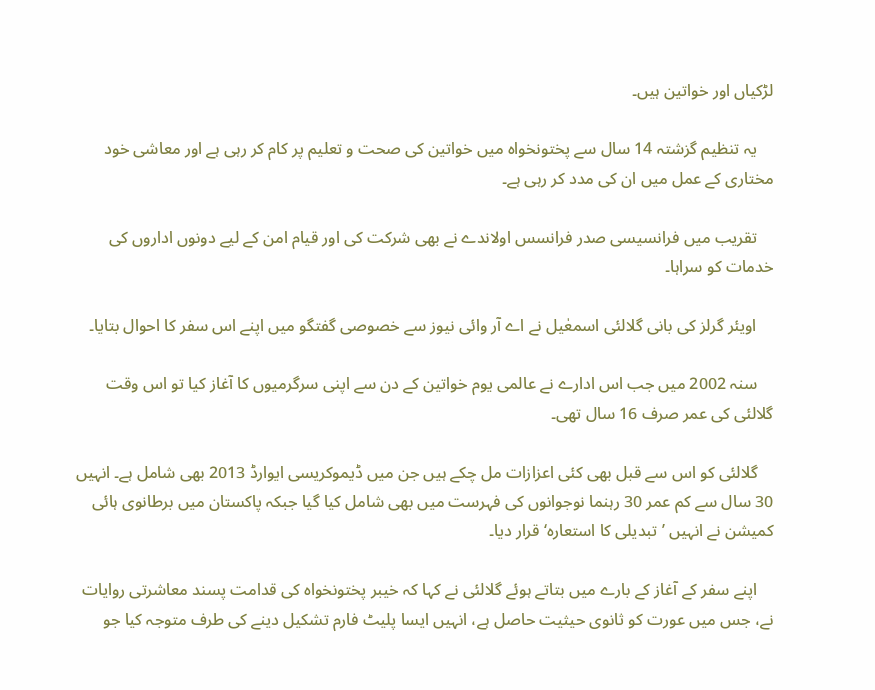لڑکیاں اور خواتین ہیں۔

    یہ تنظیم گزشتہ 14 سال سے پختونخواہ میں خواتین کی صحت و تعلیم پر کام کر رہی ہے اور معاشی خود مختاری کے عمل میں ان کی مدد کر رہی ہے۔

    تقریب میں فرانسیسی صدر فرانسس اولاندے نے بھی شرکت کی اور قیام امن کے لیے دونوں اداروں کی خدمات کو سراہا۔

    اویئر گرلز کی بانی گلالئی اسمعٰیل نے اے آر وائی نیوز سے خصوصی گفتگو میں اپنے اس سفر کا احوال بتایا۔

    سنہ 2002 میں جب اس ادارے نے عالمی یوم خواتین کے دن سے اپنی سرگرمیوں کا آغاز کیا تو اس وقت گلالئی کی عمر صرف 16 سال تھی۔

    گلالئی کو اس سے قبل بھی کئی اعزازات مل چکے ہیں جن میں ڈیموکریسی ایوارڈ 2013 بھی شامل ہے۔ انہیں 30 سال سے کم عمر 30 رہنما نوجوانوں کی فہرست میں بھی شامل کیا گیا جبکہ پاکستان میں برطانوی ہائی کمیشن نے انہیں ’تبدیلی کا استعارہ‘ قرار دیا۔

    اپنے سفر کے آغاز کے بارے میں بتاتے ہوئے گلالئی نے کہا کہ خیبر پختونخواہ کی قدامت پسند معاشرتی روایات نے، جس میں عورت کو ثانوی حیثیت حاصل ہے، انہیں ایسا پلیٹ فارم تشکیل دینے کی طرف متوجہ کیا جو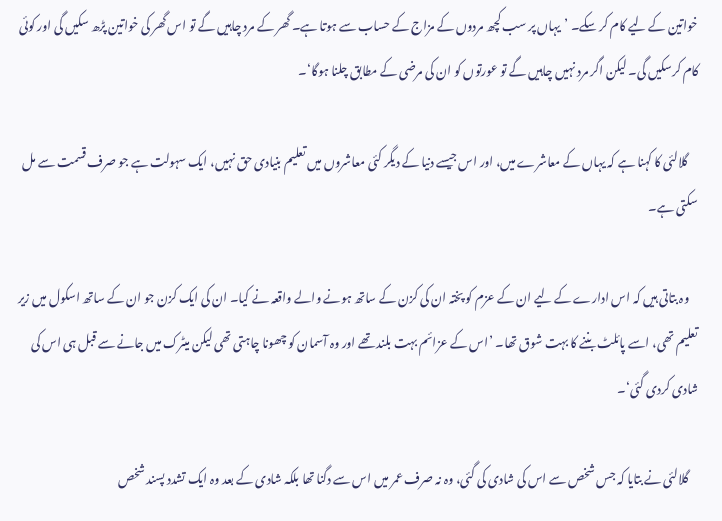خواتین کے لیے کام کر سکے۔ ’یہاں پر سب کچھ مردوں کے مزاج کے حساب سے ہوتا ہے۔ گھر کے مرد چاہیں گے تو اس گھر کی خواتین پڑھ سکیں گی اور کوئی کام کرسکیں گی۔ لیکن اگر مرد نہیں چاہیں گے تو عورتوں کو ان کی مرضی کے مطابق چلنا ہوگا‘۔

    گلالئی کا کہنا ہے کہ یہاں کے معاشرے میں، اور اس جیسے دنیا کے دیگر کئی معاشروں میں تعلیم بنیادی حق نہیں، ایک سہولت ہے جو صرف قسمت سے مل سکتی ہے۔

    وہ بتاتی ہیں کہ اس ادارے کے لیے ان کے عزم کو پختہ ان کی کزن کے ساتھ ہونے والے واقعہ نے کیا۔ ان کی ایک کزن جو ان کے ساتھ اسکول میں زیر تعلیم تھی، اسے پائلٹ بننے کا بہت شوق تھا۔ ’اس کے عزائم بہت بلند تھے اور وہ آسمان کو چھونا چاہتی تھی لیکن میٹرک میں جانے سے قبل ہی اس کی شادی کردی گئی‘۔

    گلالئی نے بتایا کہ جس شخص سے اس کی شادی کی گئی، وہ نہ صرف عمر میں اس سے دگنا تھا بلکہ شادی کے بعد وہ ایک تشدد پسند شخص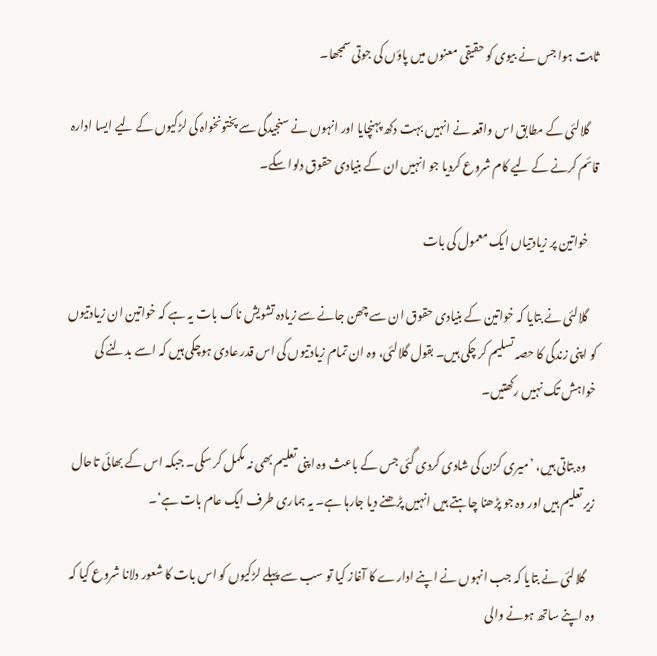ثابت ہوا جس نے بیوی کو حقیقی معنوں میں پاؤں کی جوتی سمجھا۔

    گلالئی کے مطابق اس واقعہ نے انہیں بہت دکھ پہنچایا اور انہوں نے سنجیدگی سے پختونخواہ کی لڑکیوں کے لیے ایسا ادارہ قائم کرنے کے لیے کام شروع کردیا جو انہیں ان کے بنیادی حقوق دلوا سکے۔

    خواتین پر زیادتیاں ایک معمول کی بات

    گلالئی نے بتایا کہ خواتین کے بنیادی حقوق ان سے چھن جانے سے زیادہ تشویش ناک بات یہ ہے کہ خواتین ان زیادتیوں کو اپنی زندگی کا حصہ تسلیم کر چکی ہیں۔ بقول گلالئی، وہ ان تمام زیادتیوں کی اس قدر عادی ہوچکی ہیں کہ اسے بدلنے کی خواہش تک نہیں رکھتیں۔

    وہ بتاتی ہیں، ’میری کزن کی شادی کردی گئی جس کے باعث وہ اپنی تعلیم بھی نہ مکمل کر سکی۔ جبکہ اس کے بھائی تاحال زیر تعلیم ہیں اور وہ جو پڑھنا چاہتے ہیں انہیں پڑھنے دیا جارہا ہے۔ یہ ہماری طرف ایک عام بات ہے‘۔

    گلالئی نے بتایا کہ جب انہوں نے اپنے ادارے کا آغاز کیا تو سب سے پہلے لڑکیوں کو اس بات کا شعور دلانا شروع کیا کہ وہ اپنے ساتھ ہونے والی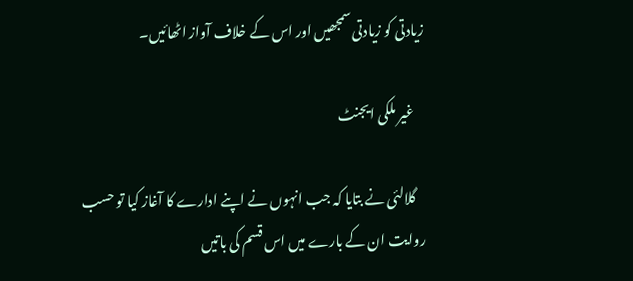زیادتی کو زیادتی سمجھیں اور اس کے خلاف آواز اٹھائیں۔

    غیر ملکی ایجنٹ

    گلالئی نے بتایا کہ جب انہوں نے اپنے ادارے کا آغاز کیا تو حسب روایت ان کے بارے میں اس قسم کی باتیں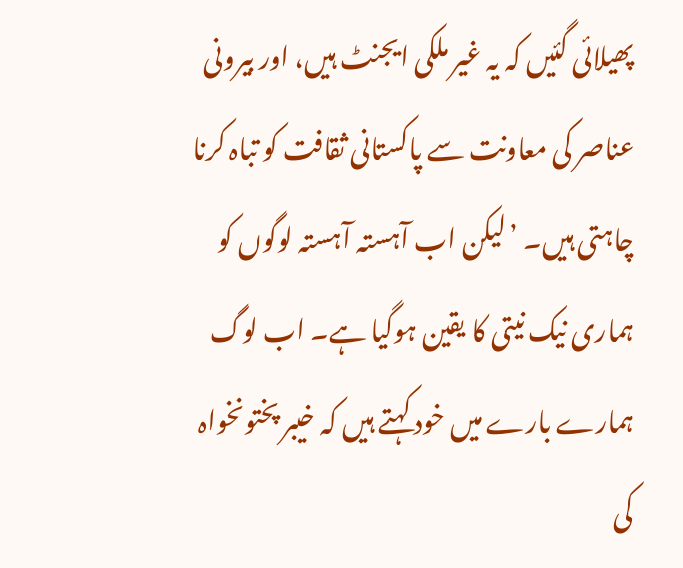پھیلائی گئیں کہ یہ غیر ملکی ایجنٹ ہیں، اور بیرونی عناصر کی معاونت سے پاکستانی ثقافت کو تباہ کرنا چاہتی ہیں۔ ’لیکن اب آہستہ آہستہ لوگوں کو ہماری نیک نیتی کا یقین ہوگیا ہے۔ اب لوگ ہمارے بارے میں خود کہتے ہیں کہ خیبر پختونخواہ کی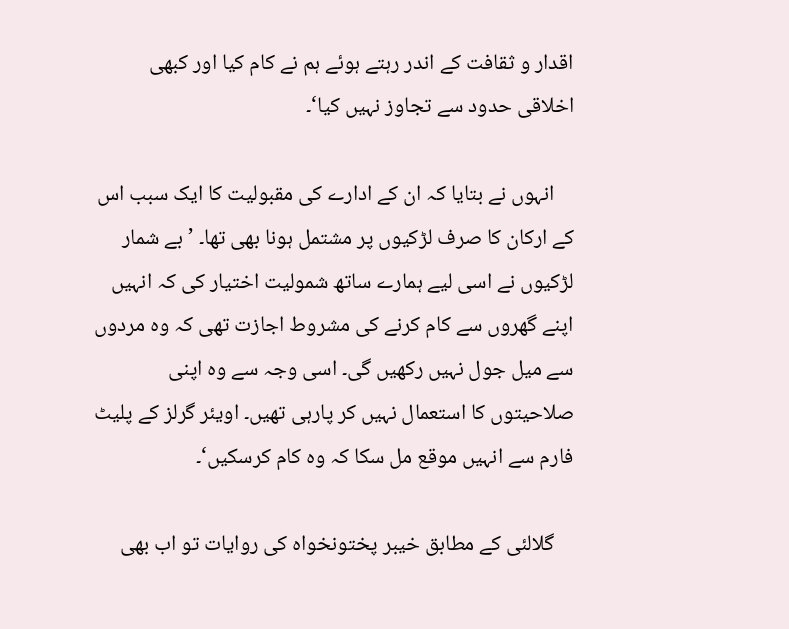اقدار و ثقافت کے اندر رہتے ہوئے ہم نے کام کیا اور کبھی اخلاقی حدود سے تجاوز نہیں کیا‘۔

    انہوں نے بتایا کہ ان کے ادارے کی مقبولیت کا ایک سبب اس کے ارکان کا صرف لڑکیوں پر مشتمل ہونا بھی تھا۔ ’بے شمار لڑکیوں نے اسی لیے ہمارے ساتھ شمولیت اختیار کی کہ انہیں اپنے گھروں سے کام کرنے کی مشروط اجازت تھی کہ وہ مردوں سے میل جول نہیں رکھیں گی۔ اسی وجہ سے وہ اپنی صلاحیتوں کا استعمال نہیں کر پارہی تھیں۔ اویئر گرلز کے پلیٹ فارم سے انہیں موقع مل سکا کہ وہ کام کرسکیں‘۔

    گلالئی کے مطابق خیبر پختونخواہ کی روایات تو اب بھی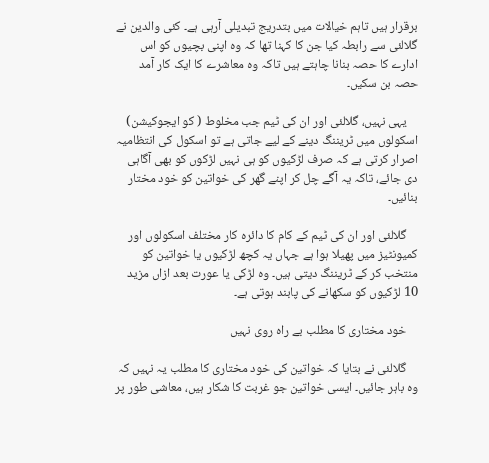برقرار ہیں تاہم خیالات میں بتدریج تبدیلی آرہی ہے۔ کئی والدین نے گلالئی سے رابطہ کیا جن کا کہنا تھا کہ وہ اپنی بچیوں کو اس ادارے کا حصہ بنانا چاہتے ہیں تاکہ وہ معاشرے کا ایک کار آمد حصہ بن سکیں۔

    یہی نہیں، گلالئی اور ان کی ٹیم جب مخلوط ( کو ایجوکیشن) اسکولوں میں ٹریننگ دینے کے لیے جاتی ہے تو اسکول کی انتظامیہ اصرار کرتی ہے کہ صرف لڑکیوں کو ہی نہیں لڑکوں کو بھی آگاہی دی جائے، تاکہ یہ آگے چل کر اپنے گھر کی خواتین کو خود مختار بنائیں۔

    گلالئی اور ان کی ٹیم کے کام کا دائرہ کار مختلف اسکولوں اور کمیونٹیز میں پھیلا ہوا ہے جہاں یہ کچھ لڑکیوں یا خواتین کو منتخب کر کے ٹریننگ دیتی ہیں۔ وہ لڑکی یا عورت بعد ازاں مزید 10 لڑکیوں کو سکھانے کی پابند ہوتی ہے۔

    خود مختاری کا مطلب بے راہ روی نہیں

    گلالئی نے بتایا کہ خواتین کی خود مختاری کا مطلب یہ نہیں کہ وہ باہر جائیں۔ ایسی خواتین جو غربت کا شکار ہیں، معاشی طور پر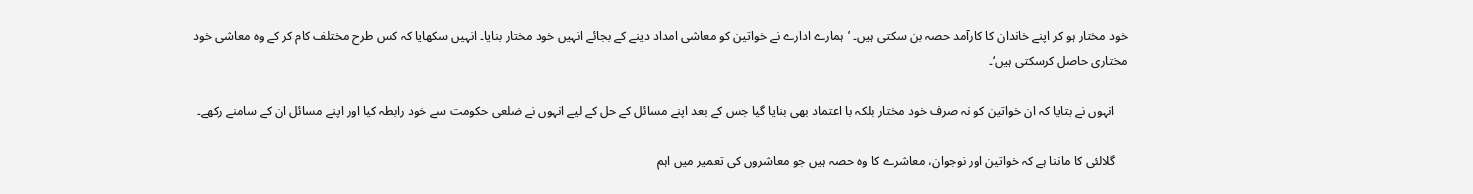خود مختار ہو کر اپنے خاندان کا کارآمد حصہ بن سکتی ہیں۔ ’ہمارے ادارے نے خواتین کو معاشی امداد دینے کے بجائے انہیں خود مختار بنایا۔ انہیں سکھایا کہ کس طرح مختلف کام کر کے وہ معاشی خود مختاری حاصل کرسکتی ہیں‘۔

    انہوں نے بتایا کہ ان خواتین کو نہ صرف خود مختار بلکہ با اعتماد بھی بنایا گیا جس کے بعد اپنے مسائل کے حل کے لیے انہوں نے ضلعی حکومت سے خود رابطہ کیا اور اپنے مسائل ان کے سامنے رکھے۔

    گلالئی کا ماننا ہے کہ خواتین اور نوجوان، معاشرے کا وہ حصہ ہیں جو معاشروں کی تعمیر میں اہم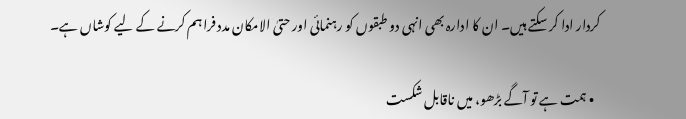کردار ادا کر سکتے ہیں۔ ان کا ادارہ بھی انہی دو طبقوں کو رہنمائی اور حتیٰ الامکان مدد فراہم کرنے کے لیے کوشاں ہے۔

  • ہمت ہے تو آگے بڑھو، میں ناقابل شکست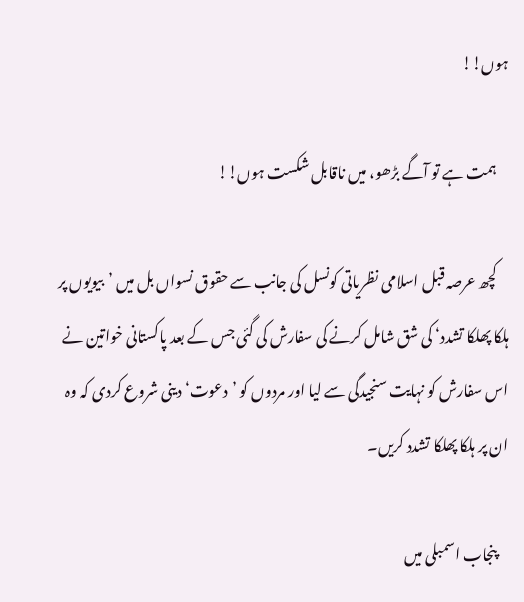ہوں!!

    ہمت ہے تو آگے بڑھو، میں ناقابل شکست ہوں!!

    کچھ عرصہ قبل اسلامی نظریاتی کونسل کی جانب سے حقوق نسواں بل میں ’بیویوں پر ہلکا پھلکا تشدد‘ کی شق شامل کرنے کی سفارش کی گئی جس کے بعد پاکستانی خواتین نے اس سفارش کو نہایت سنجیدگی سے لیا اور مردوں کو ’دعوت‘ دینی شروع کردی کہ وہ ان پر ہلکا پھلکا تشدد کریں۔

    پنجاب اسمبلی میں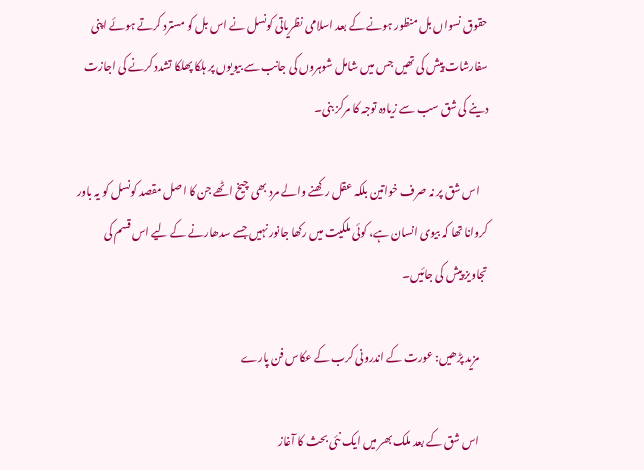حقوق نسواں بل منظور ہونے کے بعد اسلامی نظریاتی کونسل نے اس بل کو مسترد کرتے ہوئے اپنی سفارشات پیش کی تھیں جس میں شامل شوہروں کی جانب سے بیویوں پر ہلکا پھلکا تشدد کرنے کی اجازت دینے کی شق سب سے زیادہ توجہ کا مرکز بنی۔

    اس شق پر نہ صرف خواتین بلکہ عقل رکھنے والے مرد بھی چیخ اٹھے جن کا اصل مقصد کونسل کو یہ باور کروانا تھا کہ بیوی انسان ہے، کوئی ملکیت میں رکھا جانور نہیں جسے سدھارنے کے لیے اس قسم کی تجاویز پیش کی جائیں۔

    مزید پڑھیں: عورت کے اندرونی کرب کے عکاس فن پارے

    اس شق کے بعد ملک بھر میں ایک نئی بحث کا آغاز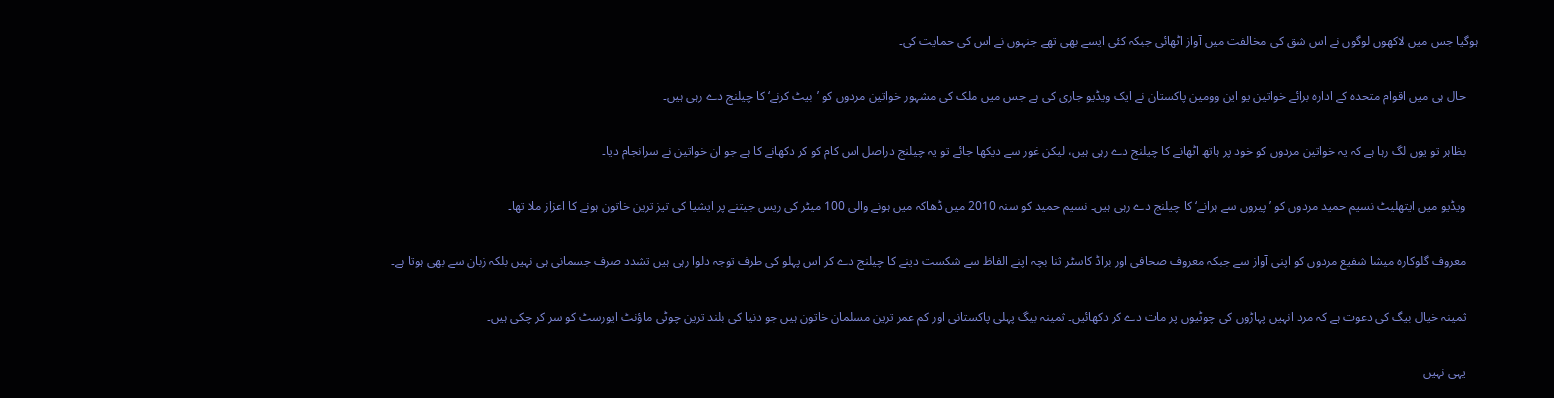ہوگیا جس میں لاکھوں لوگوں نے اس شق کی مخالفت میں آواز اٹھائی جبکہ کئی ایسے بھی تھے جنہوں نے اس کی حمایت کی۔

    حال ہی میں اقوام متحدہ کے ادارہ برائے خواتین یو این وومین پاکستان نے ایک ویڈیو جاری کی ہے جس میں ملک کی مشہور خواتین مردوں کو ’بیٹ کرنے‘ کا چیلنج دے رہی ہیں۔

    بظاہر تو یوں لگ رہا ہے کہ یہ خواتین مردوں کو خود پر ہاتھ اٹھانے کا چیلنج دے رہی ہیں، لیکن غور سے دیکھا جائے تو یہ چیلنج دراصل اس کام کو کر دکھانے کا ہے جو ان خواتین نے سرانجام دیا۔

    ویڈیو میں ایتھلیٹ نسیم حمید مردوں کو ’پیروں سے ہرانے‘ کا چیلنج دے رہی ہیں۔ نسیم حمید کو سنہ 2010 میں ڈھاکہ میں ہونے والی 100 میٹر کی ریس جیتنے پر ایشیا کی تیز ترین خاتون ہونے کا اعزاز ملا تھا۔

    معروف گلوکارہ میشا شفیع مردوں کو اپنی آواز سے جبکہ معروف صحافی اور براڈ کاسٹر ثنا بچہ اپنے الفاظ سے شکست دینے کا چیلنج دے کر اس پہلو کی طرف توجہ دلوا رہی ہیں تشدد صرف جسمانی ہی نہیں بلکہ زبان سے بھی ہوتا ہے۔

    ثمینہ خیال بیگ کی دعوت ہے کہ مرد انہیں پہاڑوں کی چوٹیوں پر مات دے کر دکھائیں۔ ثمینہ بیگ پہلی پاکستانی اور کم عمر ترین مسلمان خاتون ہیں جو دنیا کی بلند ترین چوٹی ماؤنٹ ایورسٹ کو سر کر چکی ہیں۔

    یہی نہیں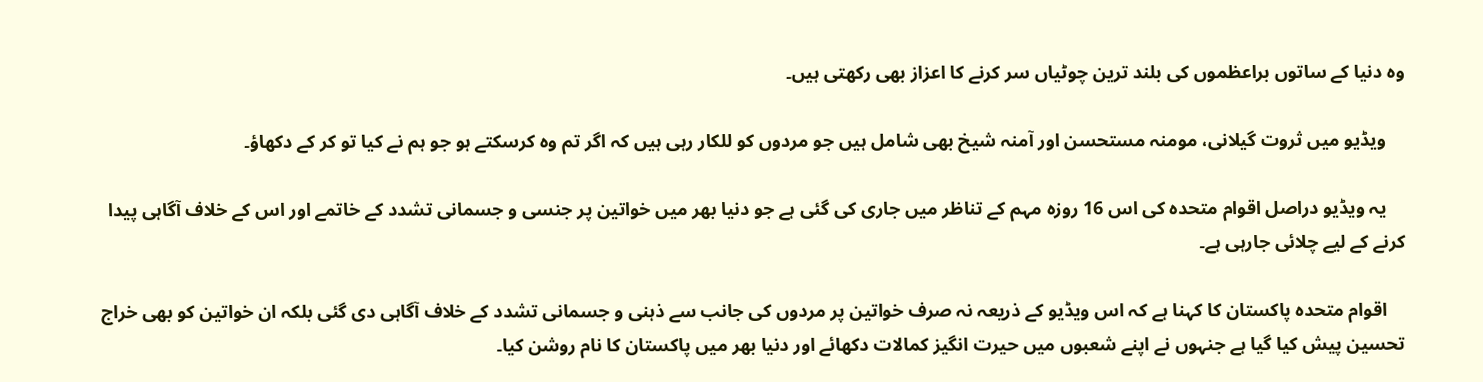وہ دنیا کے ساتوں براعظموں کی بلند ترین چوٹیاں سر کرنے کا اعزاز بھی رکھتی ہیں۔

    ویڈیو میں ثروت گیلانی، مومنہ مستحسن اور آمنہ شیخ بھی شامل ہیں جو مردوں کو للکار رہی ہیں کہ اگر تم وہ کرسکتے ہو جو ہم نے کیا تو کر کے دکھاؤ۔

    یہ ویڈیو دراصل اقوام متحدہ کی اس 16 روزہ مہم کے تناظر میں جاری کی گئی ہے جو دنیا بھر میں خواتین پر جنسی و جسمانی تشدد کے خاتمے اور اس کے خلاف آگاہی پیدا کرنے کے لیے چلائی جارہی ہے۔

    اقوام متحدہ پاکستان کا کہنا ہے کہ اس ویڈیو کے ذریعہ نہ صرف خواتین پر مردوں کی جانب سے ذہنی و جسمانی تشدد کے خلاف آگاہی دی گئی بلکہ ان خواتین کو بھی خراج تحسین پیش کیا گیا ہے جنہوں نے اپنے شعبوں میں حیرت انگیز کمالات دکھائے اور دنیا بھر میں پاکستان کا نام روشن کیا۔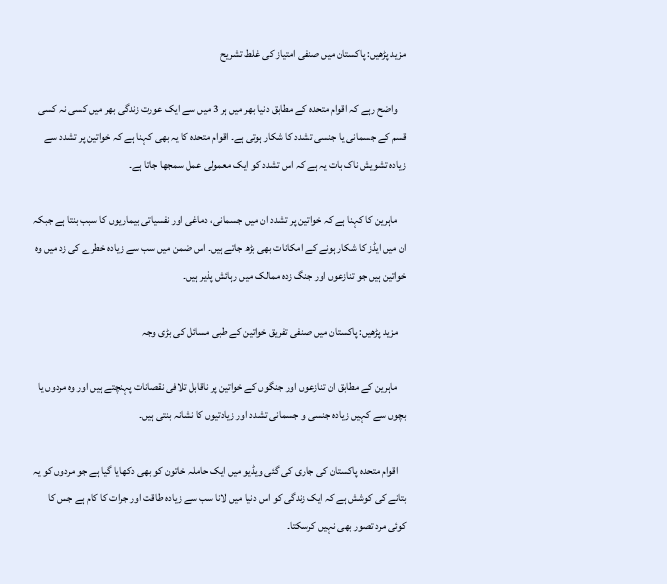مزید پڑھیں: پاکستان میں صنفی امتیاز کی غلط تشریح

    واضح رہے کہ اقوام متحدہ کے مطابق دنیا بھر میں ہر 3 میں سے ایک عورت زندگی بھر میں کسی نہ کسی قسم کے جسمانی یا جنسی تشدد کا شکار ہوتی ہے۔ اقوام متحدہ کا یہ بھی کہنا ہے کہ خواتین پر تشدد سے زیادہ تشویش ناک بات یہ ہے کہ اس تشدد کو ایک معمولی عمل سمجھا جاتا ہے۔

    ماہرین کا کہنا ہے کہ خواتین پر تشدد ان میں جسمانی، دماغی اور نفسیاتی بیماریوں کا سبب بنتا ہے جبکہ ان میں ایڈز کا شکار ہونے کے امکانات بھی بڑھ جاتے ہیں۔ اس ضمن میں سب سے زیادہ خطرے کی زد میں وہ خواتین ہیں جو تنازعوں اور جنگ زدہ ممالک میں رہائش پذیر ہیں۔

    مزید پڑھیں: پاکستان میں صنفی تفریق خواتین کے طبی مسائل کی بڑی وجہ

    ماہرین کے مطابق ان تنازعوں اور جنگوں کے خواتین پر ناقابل تلافی نقصانات پہنچتے ہیں اور وہ مردوں یا بچوں سے کہیں زیادہ جنسی و جسمانی تشدد اور زیادتیوں کا نشانہ بنتی ہیں۔

    اقوام متحدہ پاکستان کی جاری کی گئی ویڈیو میں ایک حاملہ خاتون کو بھی دکھایا گیا ہے جو مردوں کو یہ بتانے کی کوشش ہے کہ ایک زندگی کو اس دنیا میں لانا سب سے زیادہ طاقت اور جرات کا کام ہے جس کا کوئی مرد تصور بھی نہیں کرسکتا۔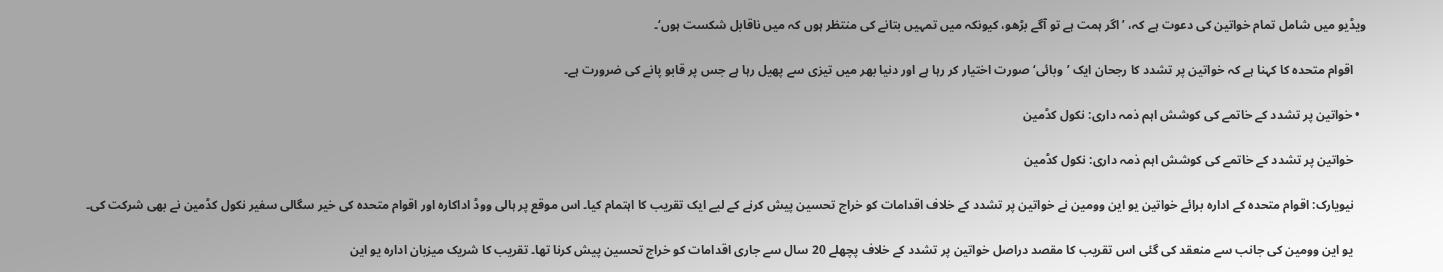ویڈیو میں شامل تمام خواتین کی دعوت ہے کہ، ’اگر ہمت ہے تو آگے بڑھو، کیونکہ میں تمہیں بتانے کی منتظر ہوں کہ میں ناقابل شکست ہوں‘۔

    اقوام متحدہ کا کہنا ہے کہ خواتین پر تشدد کا رجحان ایک ’وبائی‘ صورت اختیار کر رہا ہے اور دنیا بھر میں تیزی سے پھیل رہا ہے جس پر قابو پانے کی ضرورت ہے۔

  • خواتین پر تشدد کے خاتمے کی کوشش اہم ذمہ داری: نکول کڈمین

    خواتین پر تشدد کے خاتمے کی کوشش اہم ذمہ داری: نکول کڈمین

    نیویارک: اقوام متحدہ کے ادارہ برائے خواتین یو این وومین نے خواتین پر تشدد کے خلاف اقدامات کو خراج تحسین پیش کرنے کے لیے ایک تقریب کا اہتمام کیا۔ اس موقع پر ہالی ووڈ اداکارہ اور اقوام متحدہ کی خیر سگالی سفیر نکول کڈمین نے بھی شرکت کی۔

    یو این وومین کی جانب سے منعقد کی گئی اس تقریب کا مقصد دراصل خواتین پر تشدد کے خلاف پچھلے 20 سال سے جاری اقدامات کو خراج تحسین پیش کرنا تھا۔ تقریب کا شریک میزبان ادارہ یو این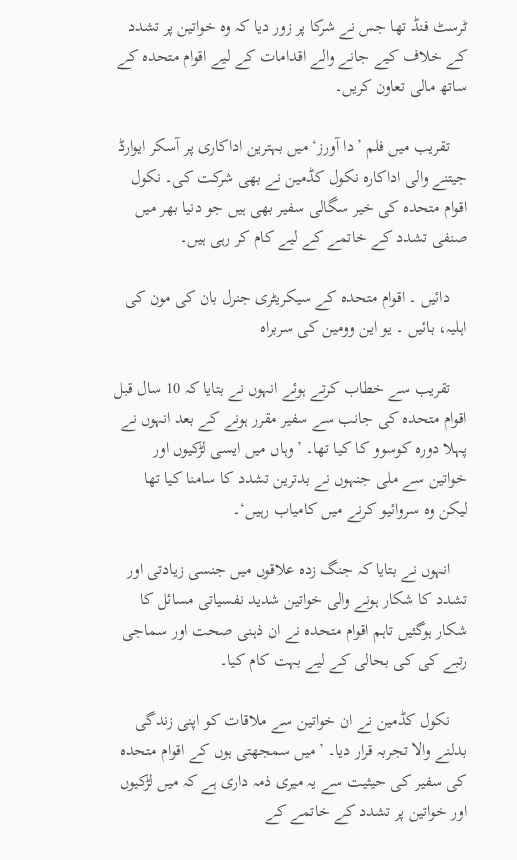ٹرسٹ فنڈ تھا جس نے شرکا پر زور دیا کہ وہ خواتین پر تشدد کے خلاف کیے جانے والے اقدامات کے لیے اقوام متحدہ کے ساتھ مالی تعاون کریں۔

    تقریب میں فلم ’دا آورز‘ میں بہترین اداکاری پر آسکر ایوارڈ جیتنے والی اداکارہ نکول کڈمین نے بھی شرکت کی۔ نکول اقوام متحدہ کی خیر سگالی سفیر بھی ہیں جو دنیا بھر میں صنفی تشدد کے خاتمے کے لیے کام کر رہی ہیں۔

    دائیں ۔ اقوام متحدہ کے سیکریٹری جنرل بان کی مون کی اہلیہ، بائیں ۔ یو این وومین کی سربراہ

    تقریب سے خطاب کرتے ہوئے انہوں نے بتایا کہ 10 سال قبل اقوام متحدہ کی جانب سے سفیر مقرر ہونے کے بعد انہوں نے پہلا دورہ کوسوو کا کیا تھا۔ ’وہاں میں ایسی لڑکیوں اور خواتین سے ملی جنہوں نے بدترین تشدد کا سامنا کیا تھا لیکن وہ سروائیو کرنے میں کامیاب رہیں‘۔

    انہوں نے بتایا کہ جنگ زدہ علاقوں میں جنسی زیادتی اور تشدد کا شکار ہونے والی خواتین شدید نفسیاتی مسائل کا شکار ہوگئیں تاہم اقوام متحدہ نے ان ذہنی صحت اور سماجی رتبے کی کی بحالی کے لیے بہت کام کیا۔

    نکول کڈمین نے ان خواتین سے ملاقات کو اپنی زندگی بدلنے والا تجربہ قرار دیا۔ ’میں سمجھتی ہوں کے اقوام متحدہ کی سفیر کی حیثیت سے یہ میری ذمہ داری ہے کہ میں لڑکیوں اور خواتین پر تشدد کے خاتمے کے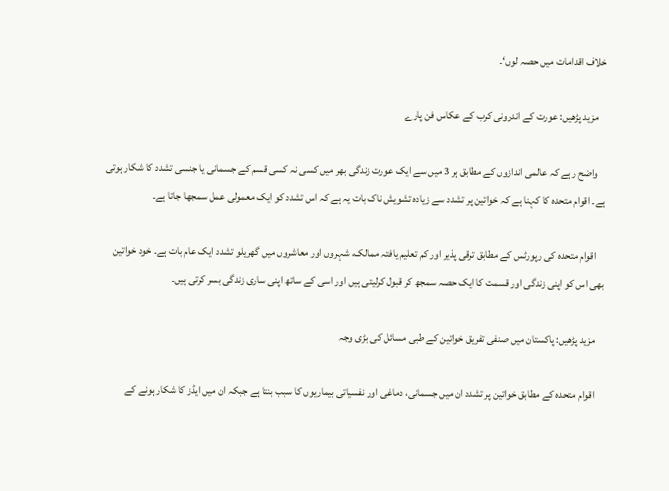خلاف اقدامات میں حصہ لوں‘۔

    مزید پڑھیں: عورت کے اندرونی کرب کے عکاس فن پارے

    واضح رہے کہ عالمی اندازوں کے مطابق ہر 3 میں سے ایک عورت زندگی بھر میں کسی نہ کسی قسم کے جسمانی یا جنسی تشدد کا شکار ہوتی ہے۔ اقوام متحدہ کا کہنا ہے کہ خواتین پر تشدد سے زیادہ تشویش ناک بات یہ ہے کہ اس تشدد کو ایک معمولی عمل سمجھا جاتا ہے۔

    اقوام متحدہ کی رپورٹس کے مطابق ترقی پذیر اور کم تعلیم یافتہ ممالک، شہروں اور معاشروں میں گھریلو تشدد ایک عام بات ہے۔ خود خواتین بھی اس کو اپنی زندگی اور قسمت کا ایک حصہ سمجھ کر قبول کرلیتی ہیں اور اسی کے ساتھ اپنی ساری زندگی بسر کرتی ہیں۔

    مزید پڑھیں: پاکستان میں صنفی تفریق خواتین کے طبی مسائل کی بڑی وجہ

    اقوام متحدہ کے مطابق خواتین پر تشدد ان میں جسمانی، دماغی اور نفسیاتی بیماریوں کا سبب بنتا ہے جبکہ ان میں ایڈز کا شکار ہونے کے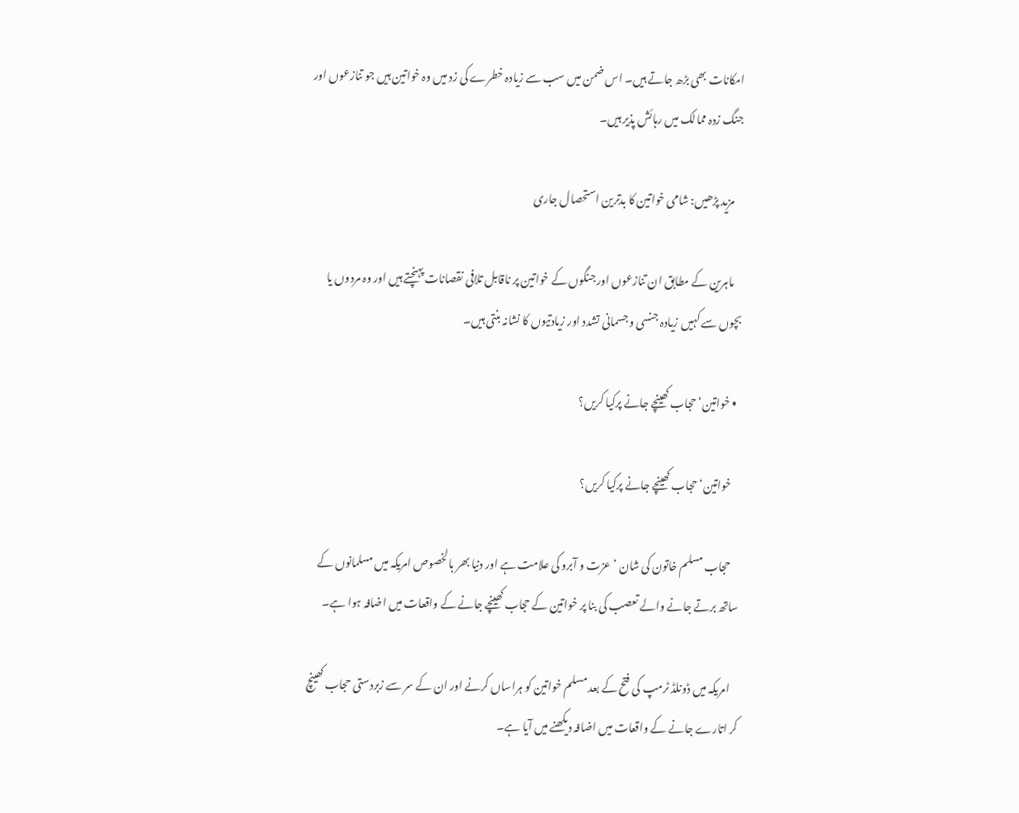امکانات بھی بڑھ جاتے ہیں۔ اس ضمن میں سب سے زیادہ خطرے کی زد میں وہ خواتین ہیں جو تنازعوں اور جنگ زدہ ممالک میں رہائش پذیر ہیں۔

    مزید پڑھیں: شامی خواتین کا بدترین استحصال جاری

    ماہرین کے مطابق ان تنازعوں اور جنگوں کے خواتین پر ناقابل تلافی نقصانات پہنچتے ہیں اور وہ مردوں یا بچوں سے کہیں زیادہ جنسی و جسمانی تشدد اور زیادتیوں کا نشانہ بنتی ہیں۔

  • خواتین‘ حجاب کھینچے جانے پرکیا کریں؟

    خواتین‘ حجاب کھینچے جانے پرکیا کریں؟

    حجاب مسلم خاتون کی شان ‘ عزت و آبرو کی علامت ہے اور دنیا بھر بالخصوص امریکہ میں مسلمانوں کے ساتھ برتے جانے والے تعصب کی بنا پر خواتین کے حجاب کھینچے جانے کے واقعات میں اضافہ ہوا ہے۔

    امریکہ میں ڈونلڈ ٹرمپ کی فتح کے بعد مسلم خواتین کو ہراساں کرنے اور ان کے سر سے زبردستی حجاب کھینچ کر اتارے جانے کے واقعات میں اضافہ دیکھنے میں آیا ہے۔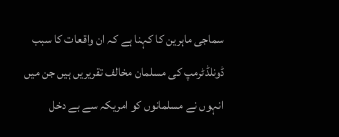سماجی ماہرین کا کہنا ہے کہ ان واقعات کا سبب ڈونلڈٹرمپ کی مسلمان مخالف تقریریں ہیں جن میں انہوں نے مسلمانوں کو امریکہ سے بے دخل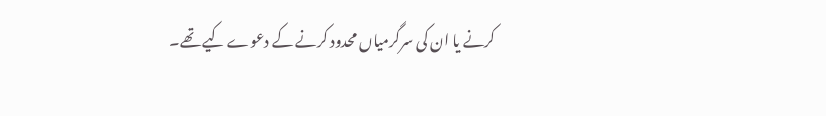کرنے یا ان کی سرگرمیاں محدود کرنے کے دعوے کیے تھے۔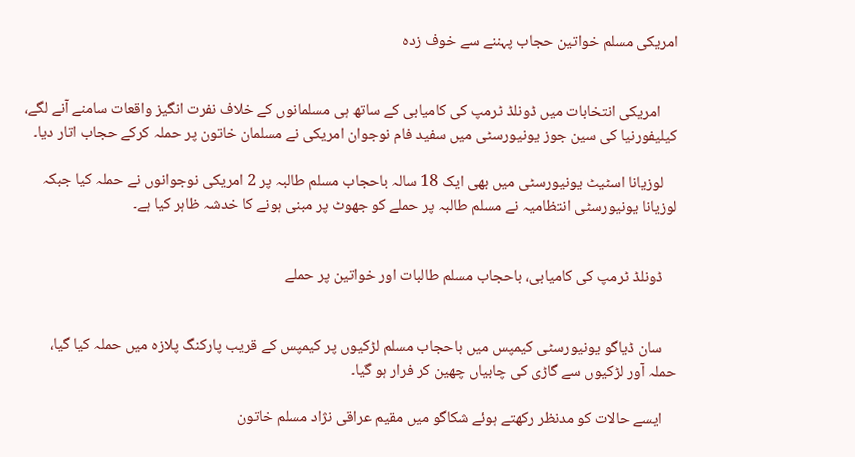امریکی مسلم خواتین حجاب پہننے سے خوف زدہ


     امریکی انتخابات میں ڈونلڈ ٹرمپ کی کامیابی کے ساتھ ہی مسلمانوں کے خلاف نفرت انگیز واقعات سامنے آنے لگے، کیلیفورنیا کی سین جوز یونیورسٹی میں سفید فام نوجوان امریکی نے مسلمان خاتون پر حملہ کرکے حجاب اتار دیا۔

    لوزیانا اسٹیٹ یونیورسٹی میں بھی ایک 18 سالہ باحجاب مسلم طالبہ پر 2 امریکی نوجوانوں نے حملہ کیا جبکہ لوزیانا یونیورسٹی انتظامیہ نے مسلم طالبہ پر حملے کو جھوٹ پر مبنی ہونے کا خدشہ ظاہر کیا ہے۔


    ڈونلڈ ٹرمپ کی کامیابی، باحجاب مسلم طالبات اور خواتین پر حملے


    سان ڈیاگو یونیورسٹی کیمپس میں باحجاب مسلم لڑکیوں پر کیمپس کے قریب پارکنگ پلازہ میں حملہ کیا گیا، حملہ آور لڑکیوں سے گاڑی کی چابیاں چھین کر فرار ہو گیا۔

    ایسے حالات کو مدنظر رکھتے ہوئے شکاگو میں مقیم عراقی نژاد مسلم خاتون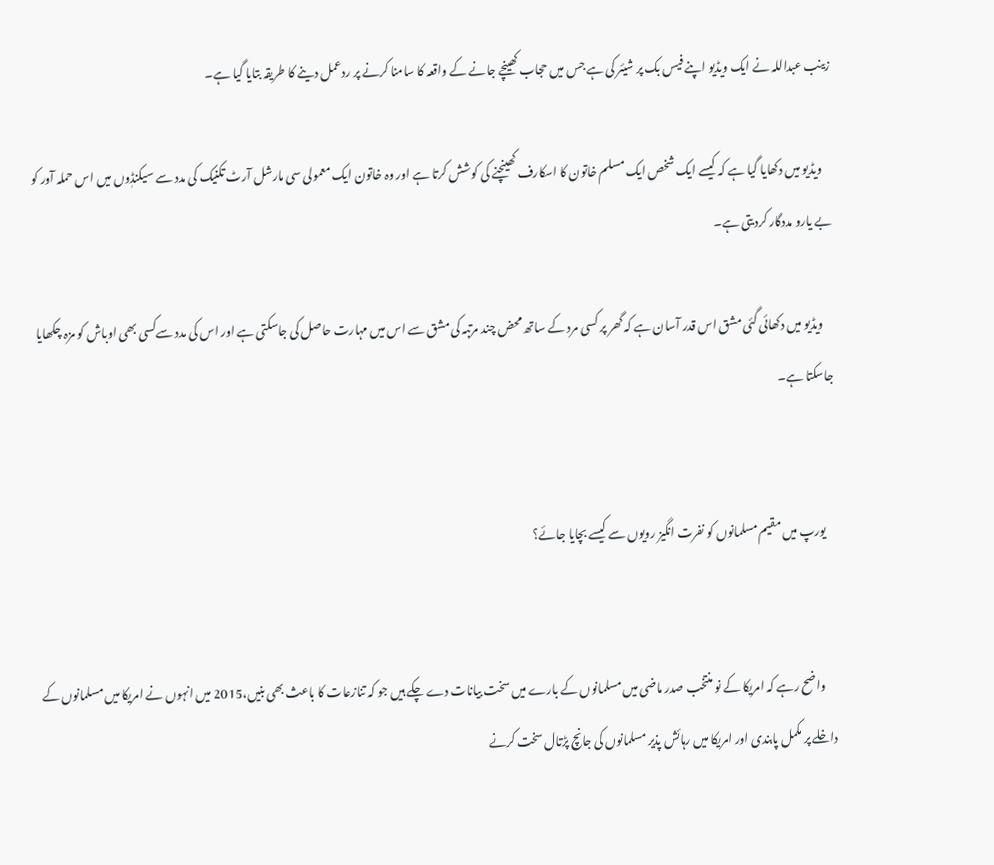زینب عبداللہ نے ایک ویڈیو اپنے فیس بک پر شیئر کی ہے جس میں حجاب کھینچے جانے کے واقعہ کا سامنا کرنے پر ردعمل دینے کا طریقہ بتایا گیا ہے۔

    ویڈیو میں دکھایا گیا ہے کہ کیسے ایک شخص ایک مسلم خاتون کا اسکارف کھینچنے کی کوشش کرتا ہے اور وہ خاتون ایک معمولی سی مارشل آرٹ تکنیک کی مدد سے سیکنڈٖوں میں اس حملہ آور کو بے یارو مددگار کردیتی ہے۔

    ویڈیو میں دکھائی گئی مشق اس قدر آسان ہے کہ گھر پر کسی مرد کے ساتھ محض چند مرتبہ کی مشق سے اس میں مہارت حاصل کی جاسکتی ہے اور اس کی مدد سےکسی بھی اوباش کو مزہ چکھایا جاسکتا ہے۔


    یورپ میں مقیم مسلمانوں کو نفرت انگیز رویوں سے کیسے بچایا جائے؟


     واضح رہے کہ امریکا کے نو منتخب صدر ماضی میں مسلمانوں کے بارے میں سخت بیانات دے چکے ہیں جو کہ تنازعات کا باعث بھی بنیں،2015 میں انہوں نے امریکا میں مسلمانوں کے داخلے پر مکمل پابندی اور امریکا میں رہائش پذیر مسلمانوں کی جانچ پڑتال سخت کرنے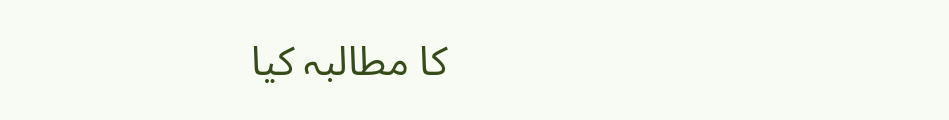کا مطالبہ کیا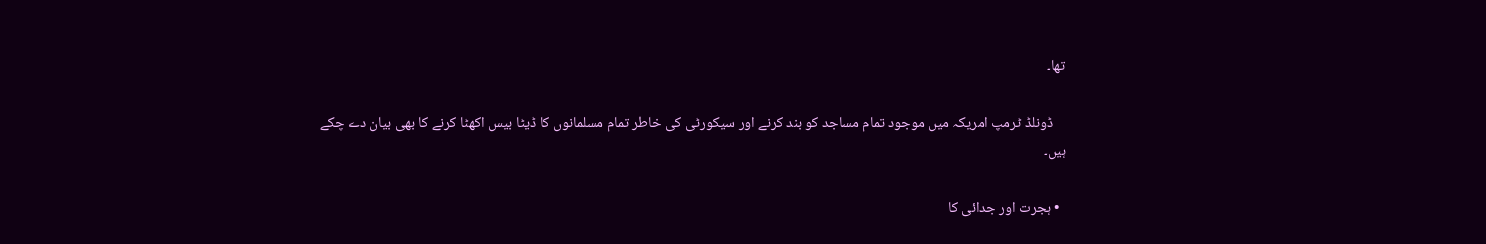تھا۔

    ڈونلڈ ٹرمپ امریکہ میں موجود تمام مساجد کو بند کرنے اور سیکورٹی کی خاطر تمام مسلمانوں کا ڈیٹا بیس اکھٹا کرنے کا بھی بیان دے چکے ہیں۔

  • ہجرت اور جدائی کا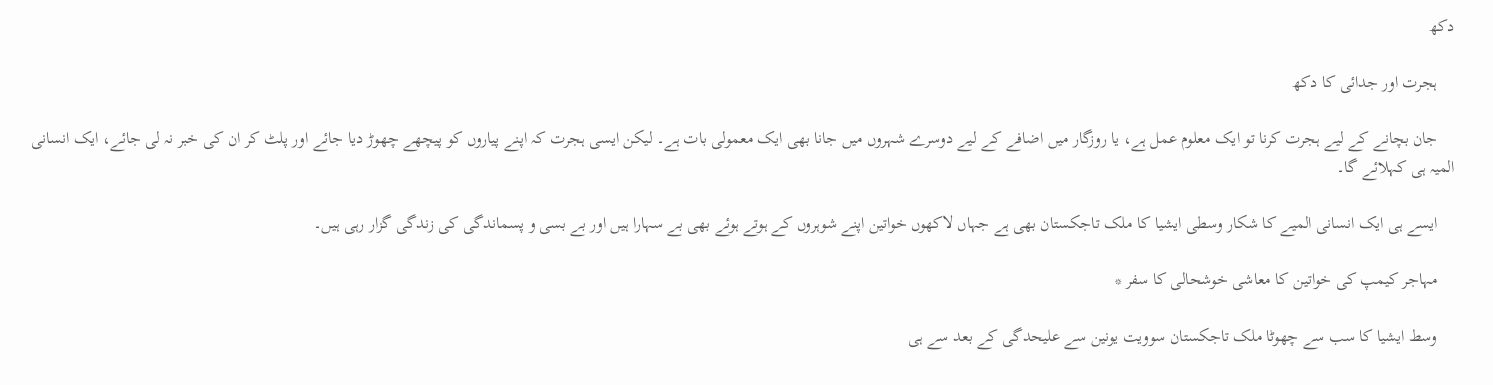دکھ

    ہجرت اور جدائی کا دکھ

    جان بچانے کے لیے ہجرت کرنا تو ایک معلوم عمل ہے، یا روزگار میں اضافے کے لیے دوسرے شہروں میں جانا بھی ایک معمولی بات ہے۔ لیکن ایسی ہجرت کہ اپنے پیاروں کو پیچھے چھوڑ دیا جائے اور پلٹ کر ان کی خبر نہ لی جائے، ایک انسانی المیہ ہی کہلائے گا۔

    ایسے ہی ایک انسانی المیے کا شکار وسطی ایشیا کا ملک تاجکستان بھی ہے جہاں لاکھوں خواتین اپنے شوہروں کے ہوتے ہوئے بھی بے سہارا ہیں اور بے بسی و پسماندگی کی زندگی گزار رہی ہیں۔

    مہاجر کیمپ کی خواتین کا معاشی خوشحالی کا سفر *

    وسط ایشیا کا سب سے چھوٹا ملک تاجکستان سوویت یونین سے علیحدگی کے بعد سے ہی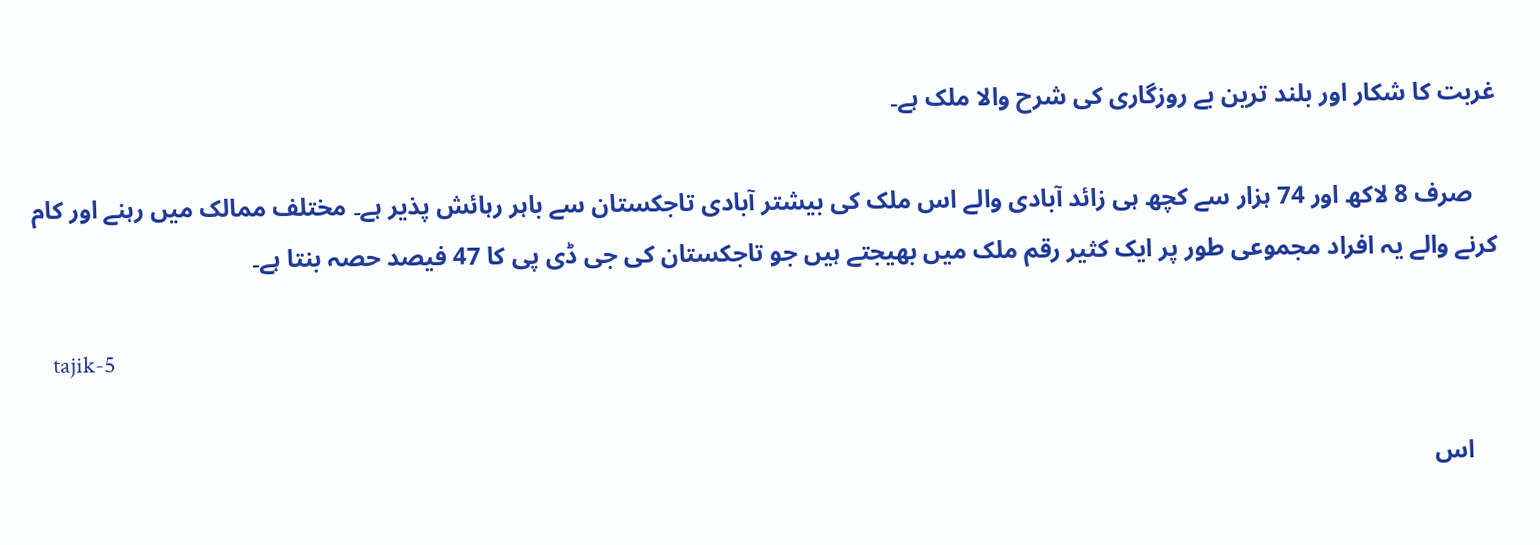غربت کا شکار اور بلند ترین بے روزگاری کی شرح والا ملک ہے۔

    صرف 8 لاکھ اور 74 ہزار سے کچھ ہی زائد آبادی والے اس ملک کی بیشتر آبادی تاجکستان سے باہر رہائش پذیر ہے۔ مختلف ممالک میں رہنے اور کام کرنے والے یہ افراد مجموعی طور پر ایک کثیر رقم ملک میں بھیجتے ہیں جو تاجکستان کی جی ڈی پی کا 47 فیصد حصہ بنتا ہے۔

    tajik-5

    اس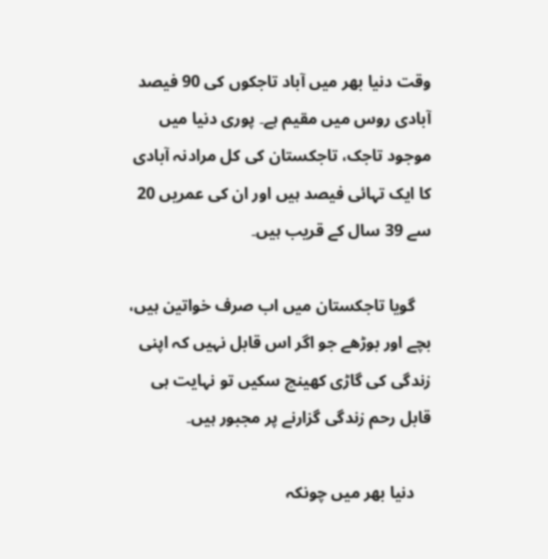وقت دنیا بھر میں آباد تاجکوں کی 90 فیصد آبادی روس میں مقیم ہے۔ پوری دنیا میں موجود تاجک، تاجکستان کی کل مرادنہ آبادی کا ایک تہائی فیصد ہیں اور ان کی عمریں 20 سے 39 سال کے قریب ہیں۔

    گویا تاجکستان میں اب صرف خواتین ہیں، بچے اور بوڑھے جو اگر اس قابل نہیں کہ اپنی زندگی کی گاڑی کھینچ سکیں تو نہایت ہی قابل رحم زندگی گزارنے پر مجبور ہیں۔

    دنیا بھر میں چونکہ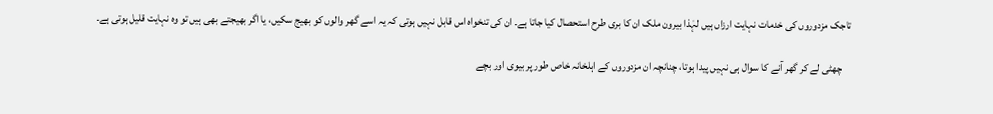تاجک مزدوروں کی خدمات نہایت ارزاں ہیں لہٰذا بیرون ملک ان کا بری طرح استحصال کیا جاتا ہے۔ ان کی تنخواہ اس قابل نہیں ہوتی کہ یہ اسے گھر والوں کو بھیج سکیں، یا اگر بھیجتے بھی ہیں تو وہ نہایت قلیل ہوتی ہے۔

    چھٹی لے کر گھر آنے کا سوال ہی نہیں پیدا ہوتا، چنانچہ ان مزدوروں کے اہلخانہ خاص طور پر بیوی اور بچے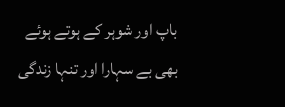باپ اور شوہر کے ہوتے ہوئے بھی بے سہارا اور تنہا زندگی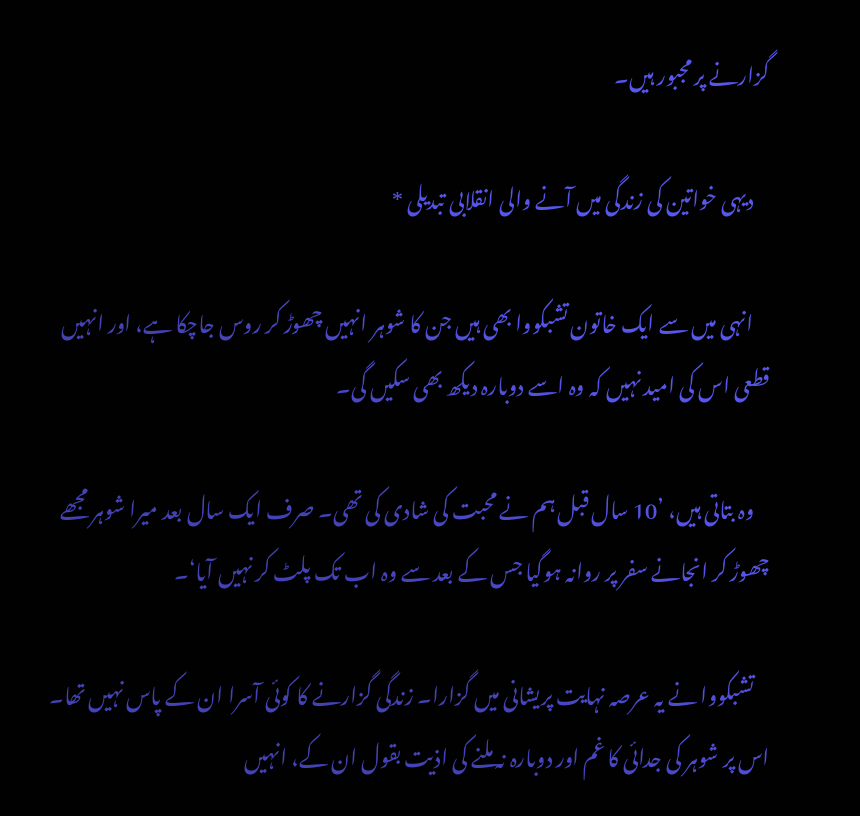گزارنے پر مجبور ہیں۔

    دیہی خواتین کی زندگی میں آنے والی انقلابی تبدیلی *

    انہی میں سے ایک خاتون تشبکووا بھی ہیں جن کا شوہر انہیں چھوڑ کر روس جاچکا ہے، اور انہیں قطعی اس کی امید نہیں کہ وہ اسے دوبارہ دیکھ بھی سکیں گی۔

    وہ بتاتی ہیں، ’10 سال قبل ہم نے محبت کی شادی کی تھی۔ صرف ایک سال بعد میرا شوہر مجھے چھوڑ کر انجانے سفر پر روانہ ہوگیا جس کے بعد سے وہ اب تک پلٹ کر نہیں آیا‘۔

    تشبکووا نے یہ عرصہ نہایت پریشانی میں گزارا۔ زندگی گزارنے کا کوئی آسرا ان کے پاس نہیں تھا۔ اس پر شوہر کی جدائی کا غم اور دوبارہ نہ ملنے کی اذیت بقول ان کے، انہیں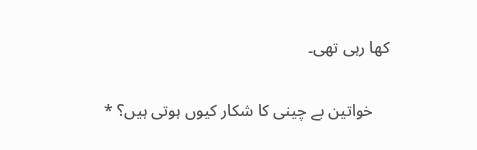کھا رہی تھی۔

    خواتین بے چینی کا شکار کیوں ہوتی ہیں؟ *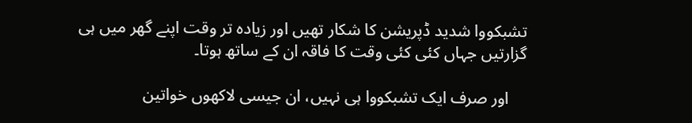تشبکووا شدید ڈپریشن کا شکار تھیں اور زیادہ تر وقت اپنے گھر میں ہی گزارتیں جہاں کئی کئی وقت کا فاقہ ان کے ساتھ ہوتا۔

    اور صرف ایک تشبکووا ہی نہیں، ان جیسی لاکھوں خواتین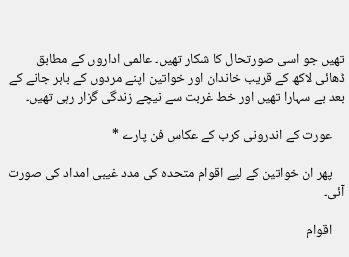تھیں جو اسی صورتحال کا شکار تھیں۔ عالمی اداروں کے مطابق ڈھائی لاکھ کے قریب خاندان اور خواتین اپنے مردوں کے باہر جانے کے بعد بے سہارا تھیں اور خط غربت سے نیچے زندگی گزار رہی تھیں۔

    عورت کے اندرونی کرب کے عکاس فن پارے *

    پھر ان خواتین کے لیے اقوام متحدہ کی مدد غیبی امداد کی صورت آئی۔

    اقوام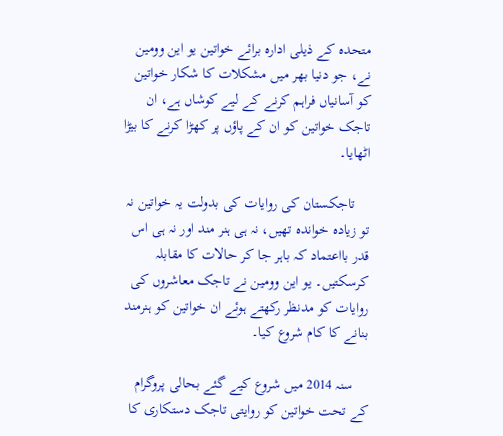متحدہ کے ذیلی ادارہ برائے خواتین یو این وومین نے، جو دنیا بھر میں مشکلات کا شکار خواتین کو آسانیاں فراہم کرنے کے لیے کوشاں ہے، ان تاجک خواتین کو ان کے پاؤں پر کھڑا کرنے کا بیڑا اٹھایا۔

    تاجکستان کی روایات کی بدولت یہ خواتین نہ تو زیادہ خواندہ تھیں، نہ ہی ہنر مند اور نہ ہی اس قدر بااعتماد کہ باہر جا کر حالات کا مقابلہ کرسکتیں۔ یو این وومین نے تاجک معاشروں کی روایات کو مدنظر رکھتے ہوئے ان خواتین کو ہنرمند بنانے کا کام شروع کیا۔

    سنہ 2014 میں شروع کیے گئے بحالی پروگرام کے تحت خواتین کو روایتی تاجک دستکاری کا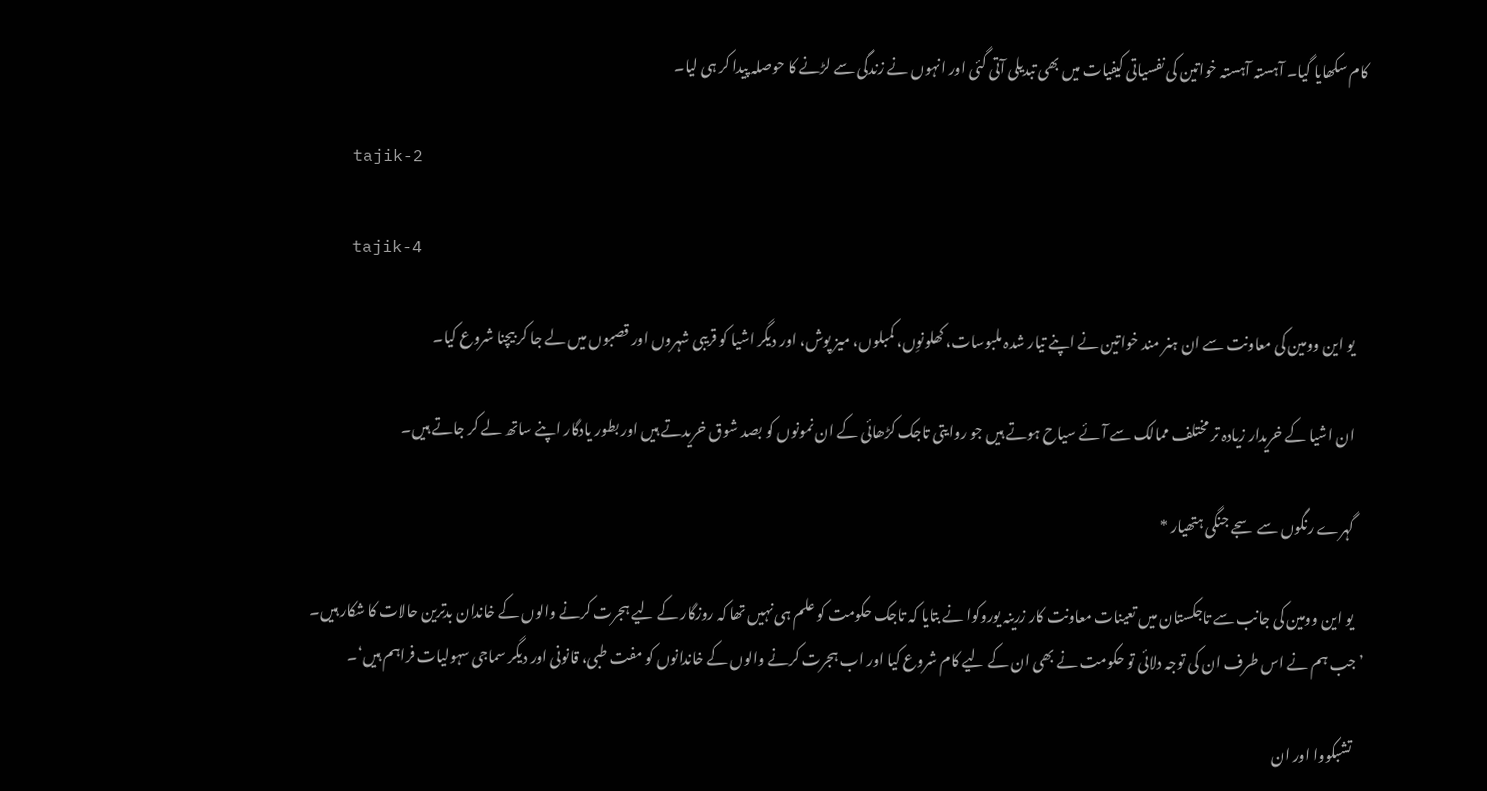کام سکھایا گیا۔ آہستہ آہستہ خواتین کی نفسیاتی کیفیات میں بھی تبدیلی آتی گئی اور انہوں نے زندگی سے لڑنے کا حوصلہ پیدا کر ہی لیا۔

    tajik-2

    tajik-4

    یو این وومین کی معاونت سے ان ہنر مند خواتین نے اپنے تیار شدہ ملبوسات، کھلونوِں، کمبلوں، میز پوش، اور دیگر اشیا کو قریبی شہروں اور قصبوں میں لے جا کر بیچنا شروع کیا۔

    ان اشیا کے خریدار زیادہ تر مختلف ممالک سے آئے سیاح ہوتے ہیں جو روایتی تاجک کڑھائی کے ان نمونوں کو بصد شوق خریدتے ہیں اور بطور یادگار اپنے ساتھ لے کر جاتے ہیں۔

    گہرے رنگوں سے سجے جنگی ہتھیار *

    یو این وومین کی جانب سے تاجکستان میں تعینات معاونت کار زرینہ یوروکوا نے بتایا کہ تاجک حکومت کو علم ہی نہیں تھا کہ روزگار کے لیے ہجرت کرنے والوں کے خاندان بدترین حالات کا شکار ہیں۔ ’جب ہم نے اس طرف ان کی توجہ دلائی تو حکومت نے بھی ان کے لیے کام شروع کیا اور اب ہجرت کرنے والوں کے خاندانوں کو مفت طبی، قانونی اور دیگر سماجی سہولیات فراہم ہیں‘۔

    تشبکووا اور ان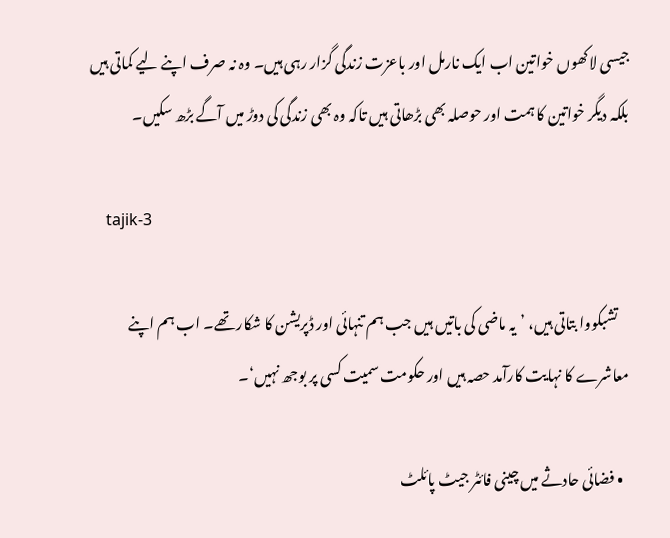جیسی لاکھوں خواتین اب ایک نارمل اور باعزت زندگی گزار رہی ہیں۔ وہ نہ صرف اپنے لیے کماتی ہیں بلکہ دیگر خواتین کا ہمت اور حوصلہ بھی بڑھاتی ہیں تاکہ وہ بھی زندگی کی دوڑ میں آگے بڑھ سکیں۔

    tajik-3

    تشبکووا بتاتی ہیں، ’یہ ماضی کی باتیں ہیں جب ہم تنہائی اور ڈپریشن کا شکار تھے۔ اب ہم اپنے معاشرے کا نہایت کارآمد حصہ ہیں اور حکومت سمیت کسی پر بوجھ نہیں‘۔

  • فضائی حادثے میں چینی فائٹر جیٹ پائلٹ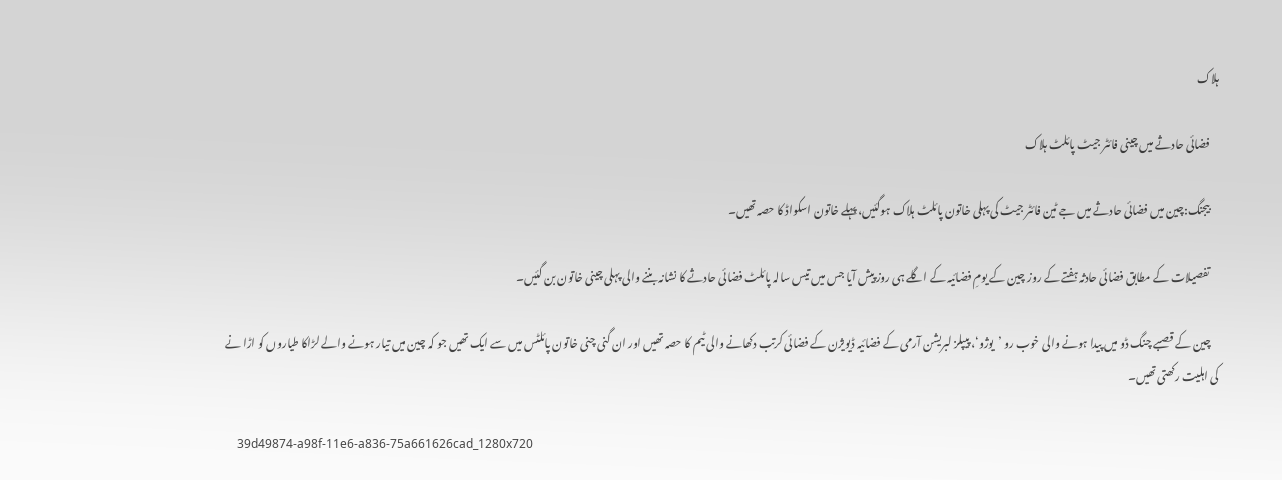ہلاک

    فضائی حادثے میں چینی فائٹر جیٹ پائلٹ ہلاک

    بیجنگ:چین میں فضائی حادثے میں جے ٹین فائٹر جیٹ کی پہلی خاتون پائلٹ ہلاک ہوگئیں، پہلے خاتون اسکواڈ کا حصہ تھیں۔

    تفصیلات کے مطابق فضائی حادثہ ہفتے کے روز چین کے یومِ فضائیہ کے اگلے ہی روز پیش آیا جس میں تیس سالہ پائلٹ فضائی حادثے کا نشانہ بننے والی پہلی چینی خاتون بن گئیں۔

    چین کے قصبے چنگ ڈو میں پیدا ہونے والی خوب رو ’یوژو‘، پیپلز لبریشن آرمی کے فضائیہ ڈیویژن کے فضائی کرتب دکھانے والی ٹیم کا حصہ تھیں اور ان گنی چنی خاتون پائلٹس میں سے ایک تھیں جو کہ چین میں تیار ہونے والے لڑاکا طیاروں کو اڑا نے کی اہلیت رکھتی تھیں۔

    39d49874-a98f-11e6-a836-75a661626cad_1280x720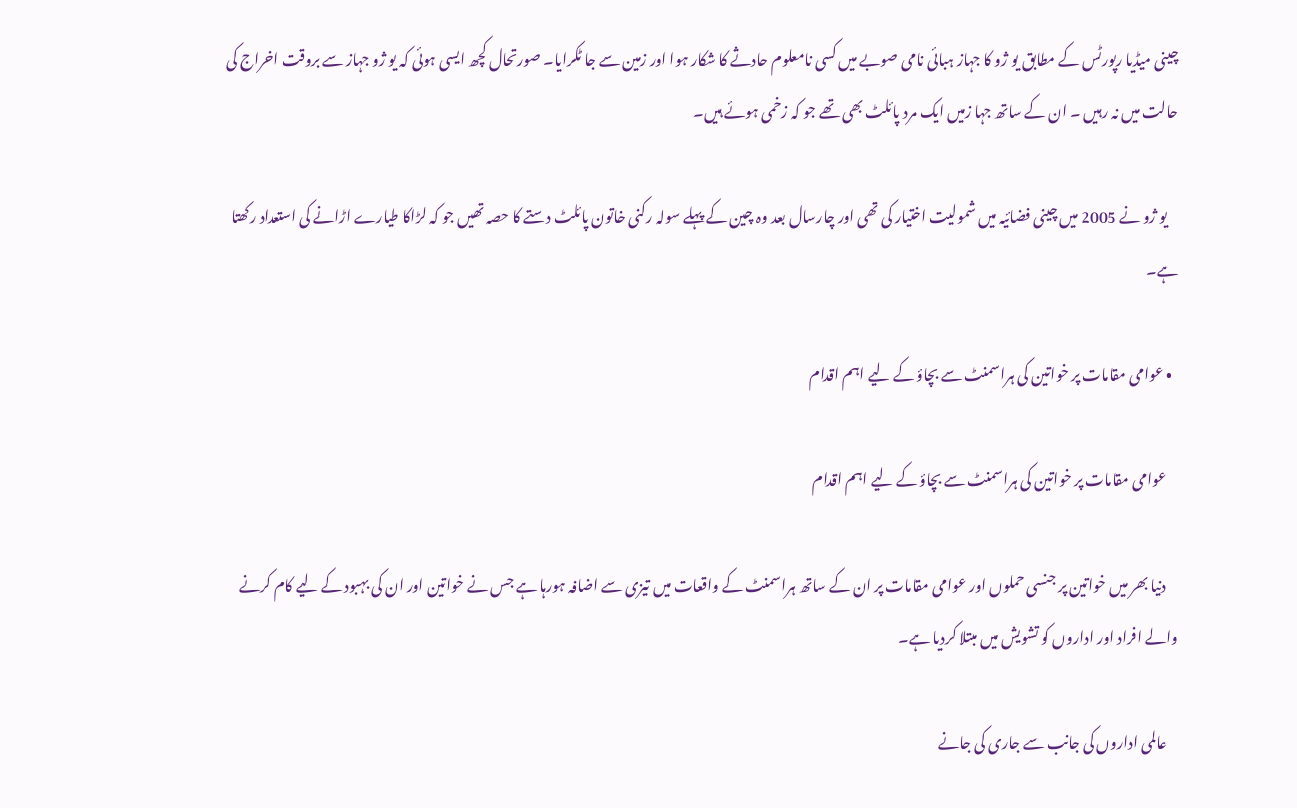چینی میڈیا رپورٹس کے مطابق یو ژو کا جہاز ہبائی نامی صوبے میں کسی نامعلوم حادثے کا شکار ہوا اور زمین سے جا ٹکرایا۔ صورتحال کچھ ایسی ہوئی کہ یو ژو جہاز سے بروقت اخراج کی حالت میں نہ رہیں ۔ ان کے ساتھ جہا زمیں ایک مرد پائلٹ بھی تھے جو کہ زخمی ہوئے ہیں۔

    یو ژو نے 2005 میں چینی فضائیہ میں شمولیت اختیار کی تھی اور چارسال بعد وہ چین کے پہلے سولہ رکنی خاتون پائلٹ دستے کا حصہ تھیں جو کہ لڑاکا طیارے اڑانے کی استعداد رکھتا ہے۔

  • عوامی مقامات پر خواتین کی ہراسمنٹ سے بچاؤ کے لیے اہم اقدام

    عوامی مقامات پر خواتین کی ہراسمنٹ سے بچاؤ کے لیے اہم اقدام

    دنیا بھر میں خواتین پر جنسی حملوں اور عوامی مقامات پر ان کے ساتھ ہراسمنٹ کے واقعات میں تیزی سے اضافہ ہورہا ہے جس نے خواتین اور ان کی بہبود کے لیے کام کرنے والے افراد اور اداروں کو تشویش میں مبتلا کردیا ہے۔

    عالمی اداروں کی جانب سے جاری کی جانے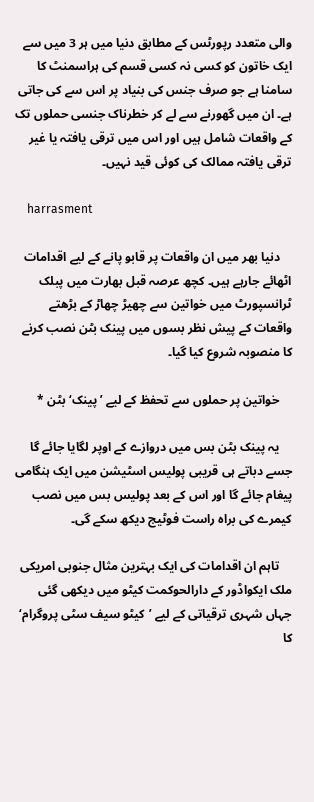والی متعدد رپورٹس کے مطابق دنیا میں ہر 3 میں سے ایک خاتون کو کسی نہ کسی قسم کی ہراسمنٹ کا سامنا ہے جو صرف جنس کی بنیاد پر اس سے کی جاتی ہے۔ ان میں گھورنے سے لے کر خطرناک جنسی حملوں تک کے واقعات شامل ہیں اور اس میں ترقی یافتہ یا غیر ترقی یافتہ ممالک کی کوئی قید نہیں۔

    harrasment

    دنیا بھر میں ان واقعات پر قابو پانے کے لیے اقدامات اٹھائے جارہے ہیں۔ کچھ عرصہ قبل بھارت میں پبلک ٹرانسپورٹ میں خواتین سے چھیڑ چھاڑ کے بڑھتے واقعات کے پیش نظر بسوں میں پینک بٹن نصب کرنے کا منصوبہ شروع کیا گیا۔

    خواتین پر حملوں سے تحفظ کے لیے ’پینک‘ بٹن *

    یہ پینک بٹن بس میں دروازے کے اوپر لگایا جائے گا جسے دباتے ہی قریبی پولیس اسٹیشن میں ایک ہنگامی پیغام جائے گا اور اس کے بعد پولیس بس میں نصب کیمرے کی براہ راست فوٹیج دیکھ سکے گی۔

    تاہم ان اقدامات کی ایک بہترین مثال جنوبی امریکی ملک ایکواڈور کے دارالحوکمت کیٹو میں دیکھی گئی جہاں شہری ترقیاتی کے لیے ’کیٹو سیف سٹی پروگرام‘ کا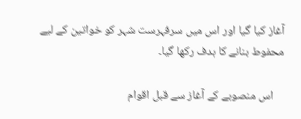آغاز کیا گیا اور اس میں سرفہرست شہر کو خواتین کے لیے محفوط بنانے کا ہدف رکھا گیا۔

    اس منصوبے کے آغاز سے قبل اقوام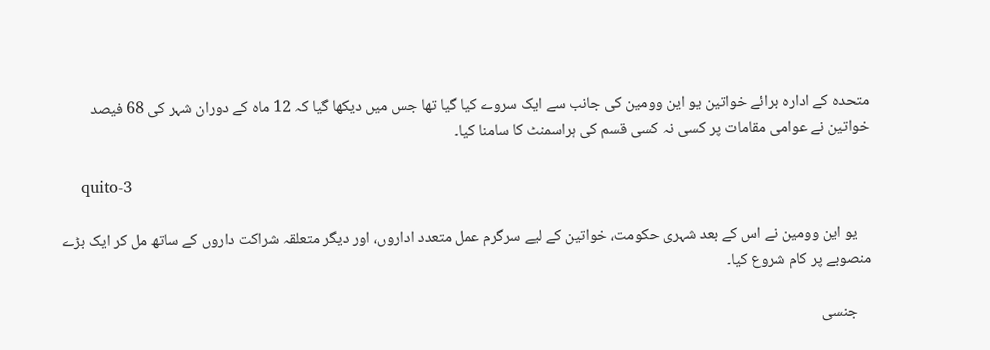متحدہ کے ادارہ برائے خواتین یو این وومین کی جانب سے ایک سروے کیا گیا تھا جس میں دیکھا گیا کہ 12 ماہ کے دوران شہر کی 68 فیصد خواتین نے عوامی مقامات پر کسی نہ کسی قسم کی ہراسمنٹ کا سامنا کیا۔

    quito-3

    یو این وومین نے اس کے بعد شہری حکومت، خواتین کے لیے سرگرم عمل متعدد اداروں، اور دیگر متعلقہ شراکت داروں کے ساتھ مل کر ایک بڑے منصوبے پر کام شروع کیا۔

    جنسی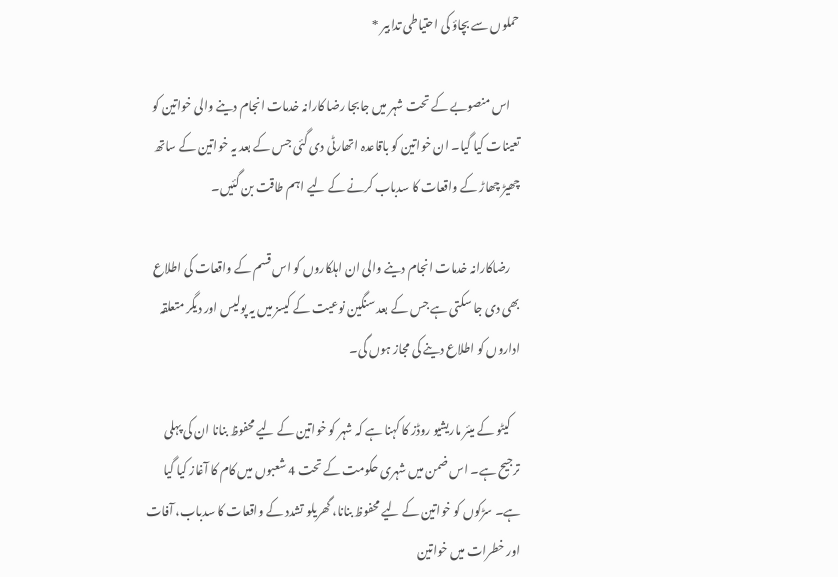حملوں سے بچاؤ کی احتیاطی تدابیر *

    اس منصوبے کے تحت شہر میں جابجا رضا کارانہ خدمات انجام دینے والی خواتین کو تعینات کیا گیا۔ ان خواتین کو باقاعدہ اتھارٹی دی گئی جس کے بعد یہ خواتین کے ساتھ چھیڑ چھاڑ کے واقعات کا سدباب کرنے کے لیے اہم طاقت بن گئیں۔

    رضاکارانہ خدمات انجام دینے والی ان اہلکاروں کو اس قسم کے واقعات کی اطلاع بھی دی جا سکتی ہے جس کے بعد سنگین نوعیت کے کیسز میں یہ پولیس اور دیگر متعلقہ اداروں کو اطلاع دینے کی مجاز ہوں گی۔

    کیٹو کے میئر ماریشیو روڈز کا کہنا ہے کہ شہر کو خواتین کے لیے محفوظ بنانا ان کی پہلی ترجیح ہے۔ اس ضمن میں شہری حکومت کے تحت 4 شعبوں میں کام کا آغاز کیا گیا ہے۔ سڑکوں کو خواتین کے لیے محفوظ بنانا، گھریلو تشدد کے واقعات کا سدباب، آفات اور خطرات میں خواتین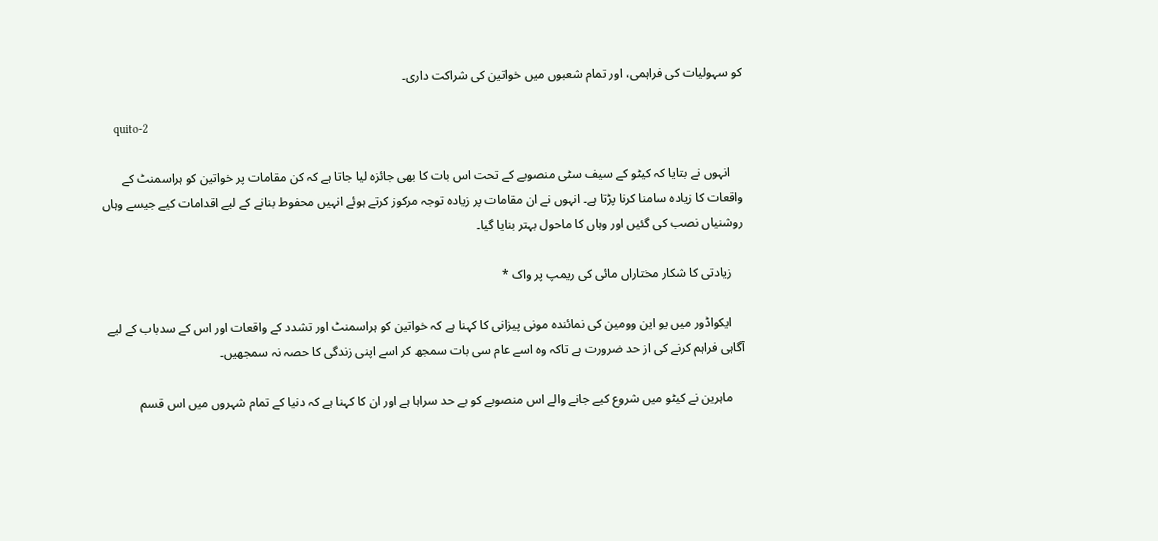کو سہولیات کی فراہمی، اور تمام شعبوں میں خواتین کی شراکت داری۔

    quito-2

    انہوں نے بتایا کہ کیٹو کے سیف سٹی منصوبے کے تحت اس بات کا بھی جائزہ لیا جاتا ہے کہ کن مقامات پر خواتین کو ہراسمنٹ کے واقعات کا زیادہ سامنا کرنا پڑتا ہے۔ انہوں نے ان مقامات پر زیادہ توجہ مرکوز کرتے ہوئے انہیں محفوط بنانے کے لیے اقدامات کیے جیسے وہاں روشنیاں نصب کی گئیں اور وہاں کا ماحول بہتر بنایا گیا۔

    زیادتی کا شکار مختاراں مائی کی ریمپ پر واک *

    ایکواڈور میں یو این وومین کی نمائندہ مونی پیزانی کا کہنا ہے کہ خواتین کو ہراسمنٹ اور تشدد کے واقعات اور اس کے سدباب کے لیے آگاہی فراہم کرنے کی از حد ضرورت ہے تاکہ وہ اسے عام سی بات سمجھ کر اسے اپنی زندگی کا حصہ نہ سمجھیں۔

    ماہرین نے کیٹو میں شروع کیے جانے والے اس منصوبے کو بے حد سراہا ہے اور ان کا کہنا ہے کہ دنیا کے تمام شہروں میں اس قسم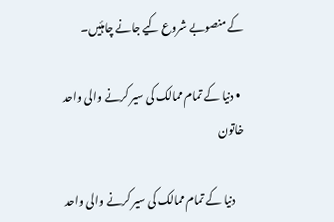کے منصوبے شروع کیے جانے چاہئیں۔

  • دنیا کے تمام ممالک کی سیر کرنے والی واحد خاتون

    دنیا کے تمام ممالک کی سیر کرنے والی واحد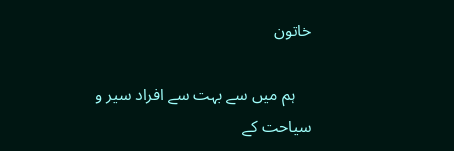خاتون

    ہم میں سے بہت سے افراد سیر و سیاحت کے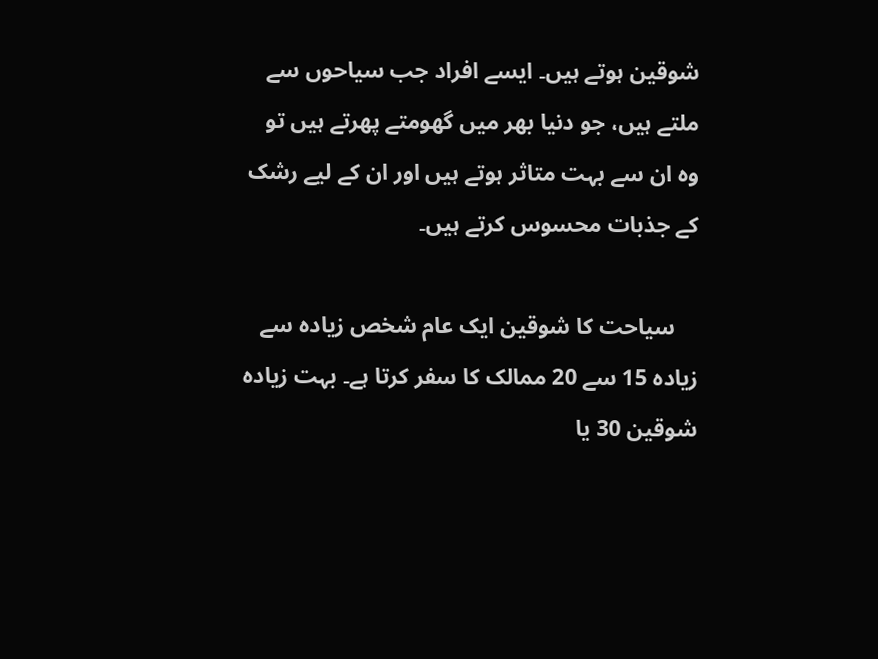شوقین ہوتے ہیں۔ ایسے افراد جب سیاحوں سے ملتے ہیں، جو دنیا بھر میں گھومتے پھرتے ہیں تو وہ ان سے بہت متاثر ہوتے ہیں اور ان کے لیے رشک کے جذبات محسوس کرتے ہیں۔

    سیاحت کا شوقین ایک عام شخص زیادہ سے زیادہ 15 سے 20 ممالک کا سفر کرتا ہے۔ بہت زیادہ شوقین 30 یا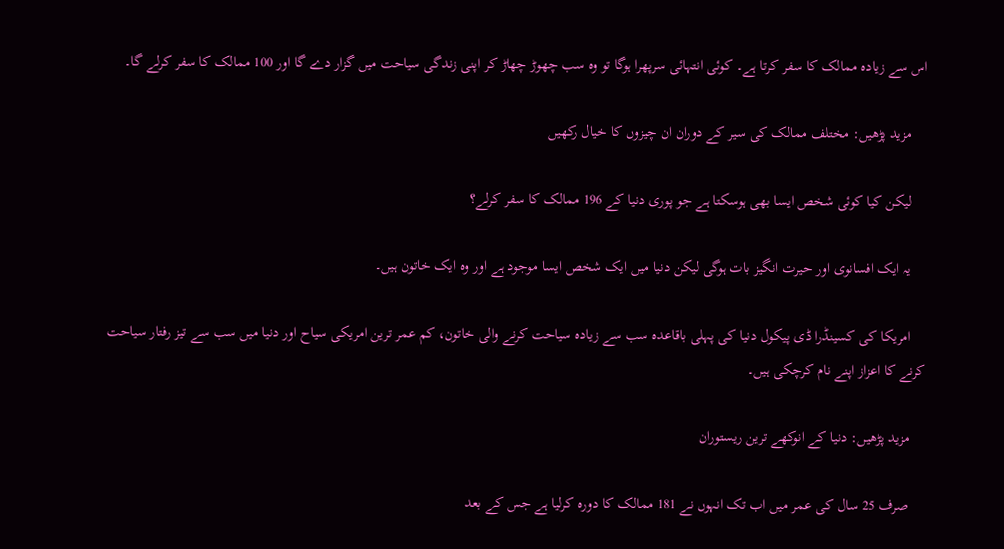اس سے زیادہ ممالک کا سفر کرتا ہے۔ کوئی انتہائی سرپھرا ہوگا تو وہ سب چھوڑ چھاڑ کر اپنی زندگی سیاحت میں گزار دے گا اور 100 ممالک کا سفر کرلے گا۔

    مزید پڑھیں: مختلف ممالک کی سیر کے دوران ان چیزوں کا خیال رکھیں

    لیکن کیا کوئی شخص ایسا بھی ہوسکتا ہے جو پوری دنیا کے 196 ممالک کا سفر کرلے؟

    یہ ایک افسانوی اور حیرت انگیز بات ہوگی لیکن دنیا میں ایک شخص ایسا موجود ہے اور وہ ایک خاتون ہیں۔

    امریکا کی کسینڈرا ڈی پیکول دنیا کی پہلی باقاعدہ سب سے زیادہ سیاحت کرنے والی خاتون، کم عمر ترین امریکی سیاح اور دنیا میں سب سے تیز رفتار سیاحت کرنے کا اعزاز اپنے نام کرچکی ہیں۔

    مزید پڑھیں: دنیا کے انوکھے ترین ریستوران

    صرف 25 سال کی عمر میں اب تک انہوں نے 181 ممالک کا دورہ کرلیا ہے جس کے بعد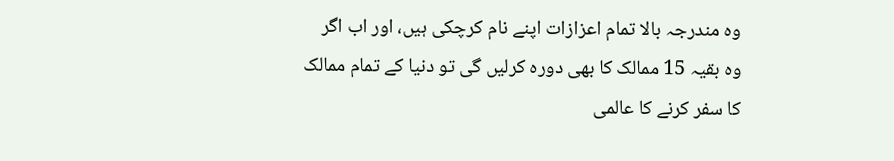وہ مندرجہ بالا تمام اعزازات اپنے نام کرچکی ہیں، اور اب اگر وہ بقیہ 15 ممالک کا بھی دورہ کرلیں گی تو دنیا کے تمام ممالک کا سفر کرنے کا عالمی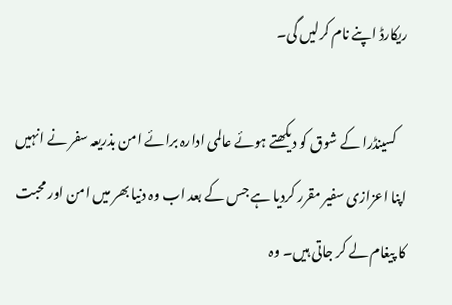ریکارڈ اپنے نام کرلیں گی۔

    کسینڈرا کے شوق کو دیکھتے ہوئے عالمی ادارہ برائے امن بذریعہ سفر نے انہیں اپنا اعزازی سفیر مقرر کردیا ہے جس کے بعد اب وہ دنیا بھر میں امن اور محبت کا پیغام لے کر جاتی ہیں۔ وہ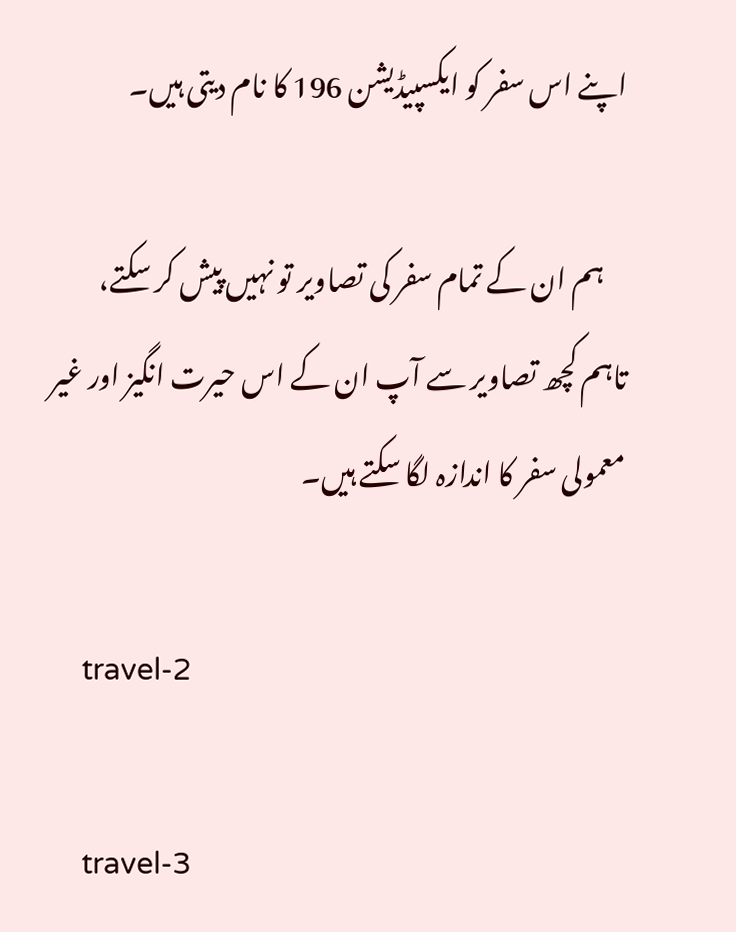اپنے اس سفر کو ایکسپیڈیشن 196 کا نام دیتی ہیں۔

    ہم ان کے تمام سفر کی تصاویر تو نہیں پیش کر سکتے، تاہم کچھ تصاویر سے آپ ان کے اس حیرت انگیز اور غیر معمولی سفر کا اندازہ لگا سکتے ہیں۔

    travel-2

    travel-3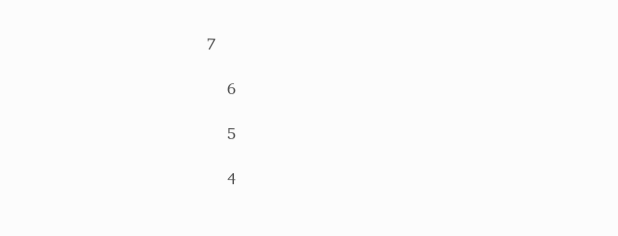7

    6

    5

    4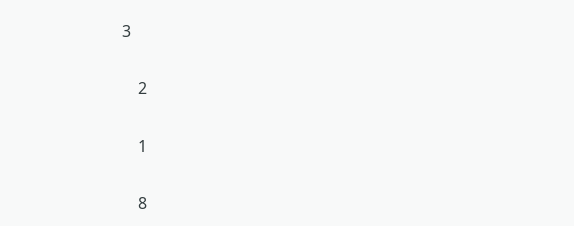3

    2

    1

    8